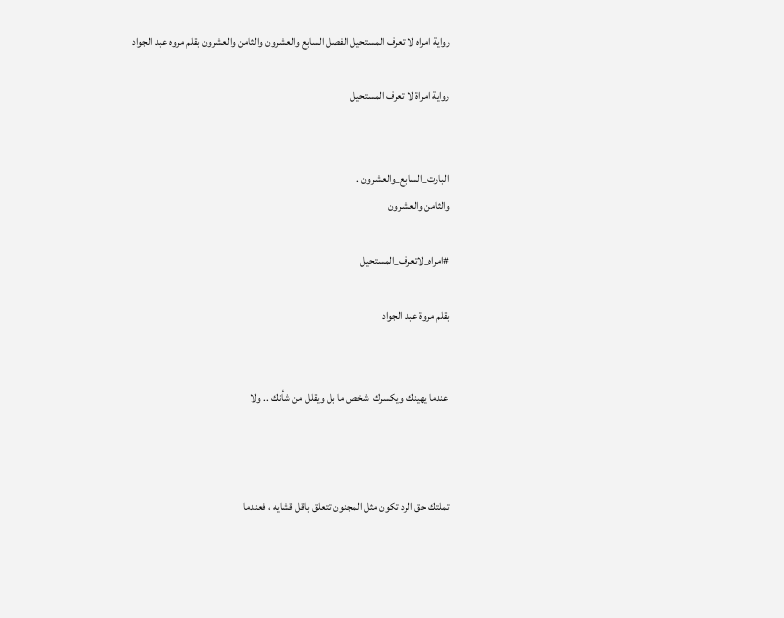رواية امراه لا تعرف المستحيل الفصل السابع والعشرون والثامن والعشرون بقلم مروه عبد الجواد

رواية امراة لا تعرف المستحيل


البارت_السابع_والعشرون .
والثامن والعشرون

#امراه_لاتعرف_المستحيل

بقلم مروة عبد الجواد


عندما يهينك ويكسرك  شخص ما بل ويقلل من شأنك .. ولا



تملتك حق الرد تكون مثل المجنون تتعلق باقل قشايه ، فعندما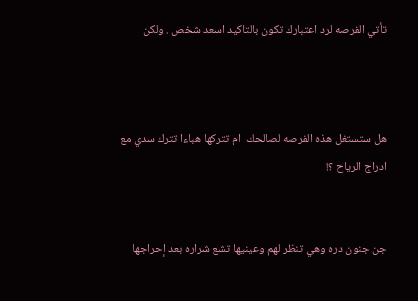تأتي الفرصه لرد اعتبارك تكون بالتاكيد اسعد شخص . ولكن



هل ستستغل هذه الفرصه لصالحك  ام تتركها هباءا تترك سدي مع ادراج الرياح ؟!


جن جنون دره وهي تنظر لهم وعينيها تشع شراره بعد إحراجها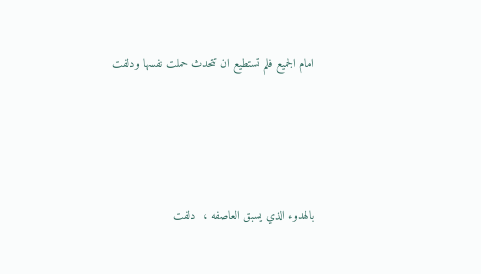امام الجميع فلم تستطيع ان تتحدث حملت نفسها ودلفت




بالهدوء الذي يسبق العاصفه ،  دلفت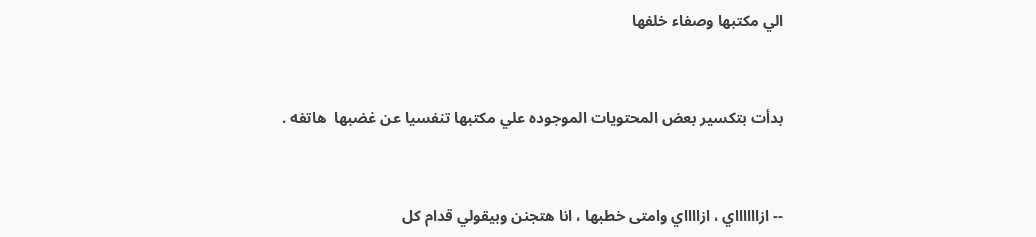الي مكتبها وصفاء خلفها


بدأت بتكسير بعض المحتويات الموجوده علي مكتبها تنفسيا عن غضبها  هاتفه .


-- ازااااااي ، ازااااي وامتى خطبها ، انا هتجنن وبيقولي قدام كل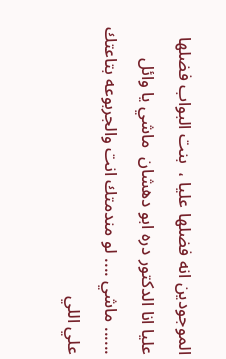الموجودين انه فضلها عليا ،  بنت البواب فضلها عليا انا الدكتور دره ابو دهشان  ماشي يا وائل ...... ماشي .... لو مندمتك انت والجربوعه بتاعتك علي اللي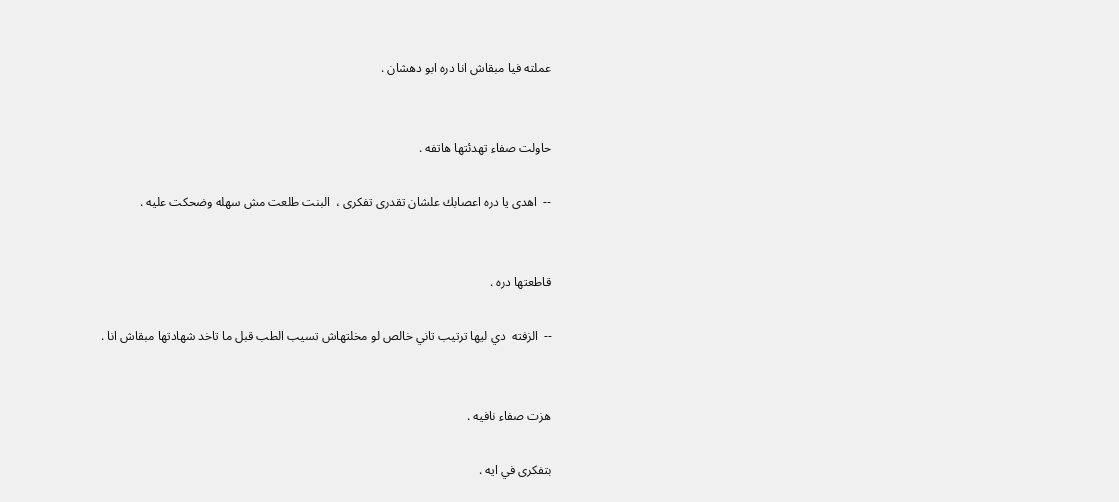عملته فيا مبقاش انا دره ابو دهشان .


حاولت صفاء تهدئتها هاتفه .

--  اهدى يا دره اعصابك علشان تقدرى تفكرى ،  البنت طلعت مش سهله وضحكت عليه .


قاطعتها دره .

--  الزفته  دي ليها ترتيب تاني خالص لو مخلتهاش تسيب الطب قبل ما تاخد شهادتها مبقاش انا .


هزت صفاء نافيه .

بتفكرى في ايه .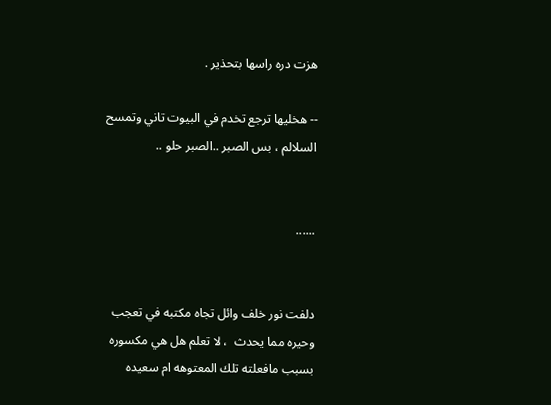هزت دره راسها بتحذير .

-- هخليها ترجع تخدم في البيوت تاني وتمسح السلالم ، بس الصبر ..الصبر حلو ..


......


دلفت نور خلف وائل تجاه مكتبه في تعجب وحيره مما يحدث  ، لا تعلم هل هي مكسوره    بسبب مافعلته تلك المعتوهه ام سعيده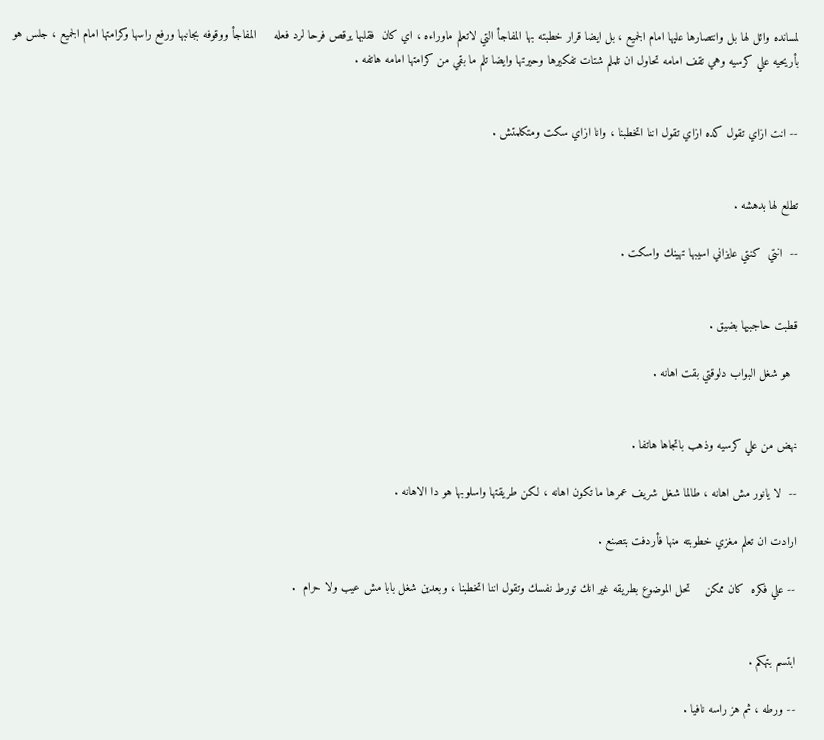لمسانده وائل لها بل وانتصارها عليها امام الجميع ، بل ايضا قرار خطبته بها المفاجأ التي لاتعلم ماوراءه ، اي كان  فقلبها يرقص فرحا لرد فعله     المفاجأ ووقوفه بجانبها ورفع راسها وكرامتها امام الجميع ، جلس هو  بأريحيه علي كرسيه وهي تقف امامه تحاول ان تلملم شتات تفكيرها وحيرتها وايضا تلم ما بقي من كرامتها امامه هاتفه .


-- انت ازاي تقول كده ازاي تقول اننا اتخطبنا ، وانا ازاي سكت ومتكلمتش .


تطلع لها بدهشه .

--  انتي  كنتي عايزاني اسيبها تهينك واسكت .


قطبت حاجبيها بضيق .

  هو شغل البواب دلوقتي بقت اهانه .


نهض من علي كرسيه وذهب باتجاها هاتفا .

--  لا يانور مش اهانه ، طالما شغل شريف عمرها ما تكون اهانه ، لكن طريقتها واسلوبها هو دا الاهانه .

ارادت ان تعلم مغزي خطوبته منها فأردفت بتصنع .

-- علي فكره  كان ممكن    تحل الموضوع بطريقه غير انك تورط نفسك وتقول اننا اتخطبنا ، وبعدين شغل بابا مش عيب ولا حرام  .


ابتسم بتهكم .

-- ورطه ، ثم هز راسه نافيا .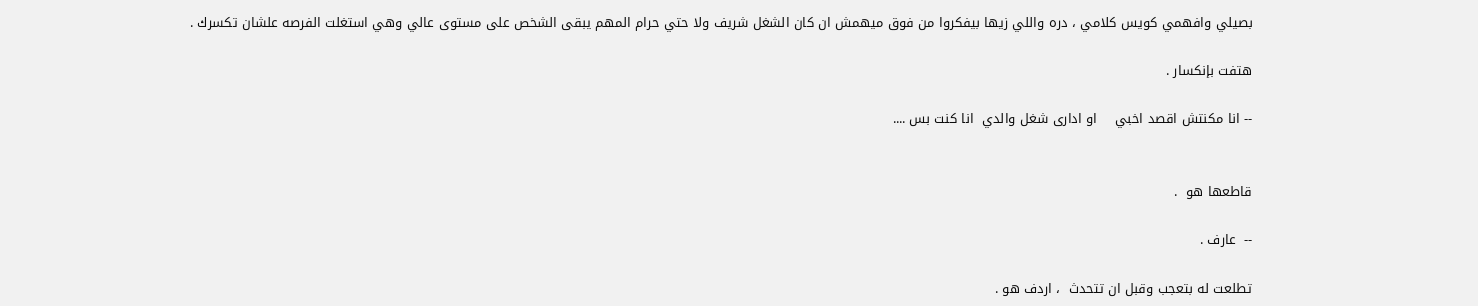بصيلي وافهمي كويس كلامي ، دره واللي زيها بيفكروا من فوق ميهمش ان كان الشغل شريف ولا حتي حرام المهم يبقى الشخص على مستوى عالي وهي استغلت الفرصه علشان تكسرك .

هتفت بإنكسار .

-- انا مكنتش اقصد اخبي    او ادارى شغل والدي  انا كنت بس ....


قاطعها هو  .

--  عارف .

تطلعت له بتعجب وقبل ان تتحدث  ، اردف هو .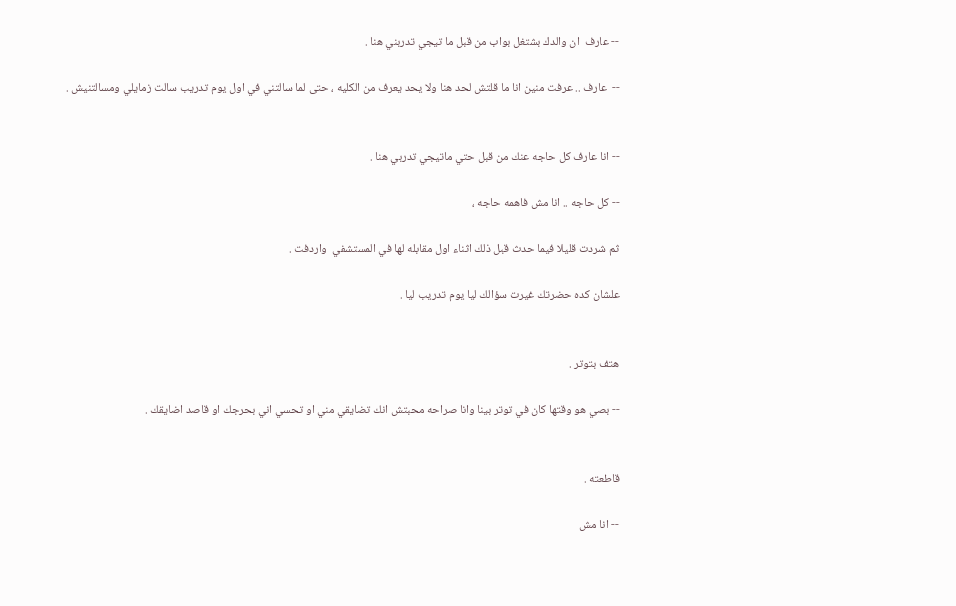-- عارف  ان والدك بشتغل بواب من قبل ما تيجي تدربني هنا .

--  عارف .. عرفت منين انا ما قلتش لحد هنا ولا يحد يعرف من الكليه ، حتى لما سالتني في اول يوم تدريب سالت زمايلي ومسالتنيش .


-- انا عارف كل حاجه عنك من قبل حتي ماتيجي تدربي هنا .

-- كل حاجه .. انا مش فاهمه حاجه ،

ثم شردت قليلا فيما حدث قبل ذلك اثناء اول مقابله لها في المستشفي  واردفت .

علشان كده حضرتك غيرت سؤالك ليا يوم تدريب ليا .


هتف بتوتر .

-- بصي هو وقتها كان في توتر بينا وانا صراحه محبتش انك تضايقي مني او تحسي اني بحرجك او قاصد اضايقك .


قاطعته .

-- انا مش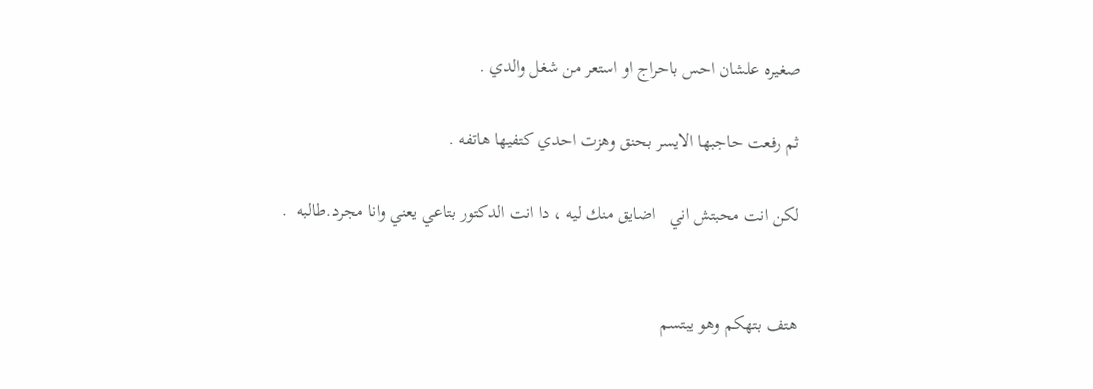صغيره علشان احس باحراج او استعر من شغل والدي .

ثم رفعت حاجبها الايسر بحنق وهزت احدي كتفيها هاتفه .

لكن انت محبتش اني   اضايق منك ليه ، دا انت الدكتور بتاعي يعني وانا مجرد.طالبه  .


هتف بتهكم وهو يبتسم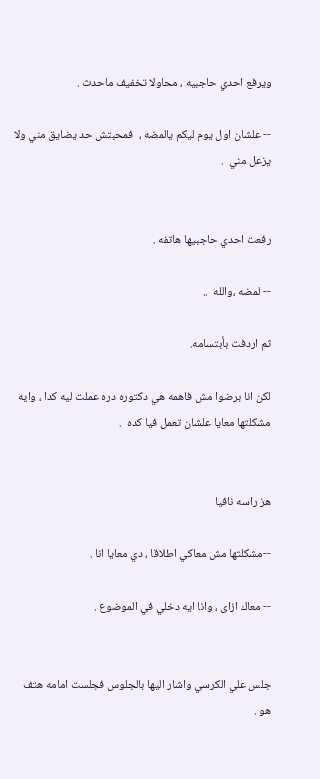ويرفع احدي حاجبيه ، محاولا تخفيف ماحدث .

-- علشان اول يوم ليكم يالمضه ،  فمحبتش حد يضايق مني ولا يزعل مني  .


رفعت احدي حاجبيها هاتفه .

-- لمضه ،والله  ..

ثم اردفت بأبتسامه.

لكن انا برضوا مش فاهمه هي دكتوره دره عملت ليه كدا ، وايه مشكلتها معايا علشان تعمل فيا كده  .


هز راسه نافيا

--مشكلتها مش معاكي اطلاقا ، دي معايا انا .

-- معاك ازاى ، وانا ايه دخلي في الموضوع .


جلس علي الكرسي واشار اليها بالجلوس فجلست امامه هتف هو .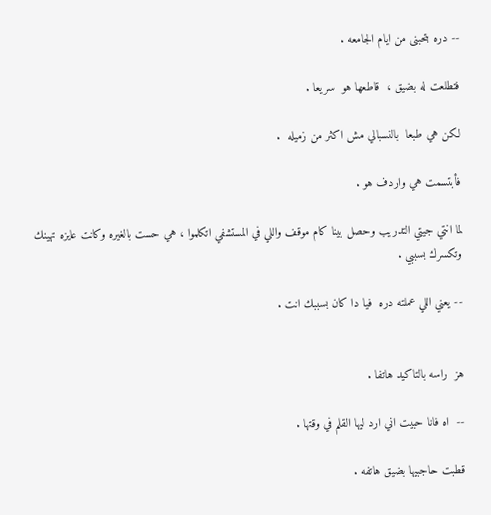-- دره بتحبنى من ايام الجامعه .

فتطلعت له بضيق ،  قاطعها هو  سريعا .

لكن هي طبعا  بالنسبالي مش اكثر من زميله  .

فأبتسمت هي واردف هو .

لما انتي جيتي التدريب وحصل بينا كام موقف واللي في المستشفي اتكلموا ، هي حست بالغيره وكانت عايزه تهينك وتكسرك بسببي .

-- يعني اللي عملته دره  فيا دا كان بسببك انت .


هز  راسه بالتاكيد هاتفا .

--  اه فانا حبيت اني ارد ليها القلم في وقتها .

قطبت حاجبيها بضيق هاتفه .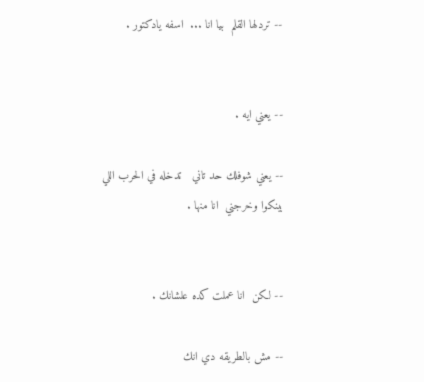-- تردلها القلم  بيا انا ...  اسفه يادكتور .


-- يعني ايه .

-- يعني شوفلك حد تاني   تدخله في الحرب اللي بينكوا وخرجني  انا منها .


-- لكن  انا عملت كده علشانك .

-- مش بالطريقه دي انك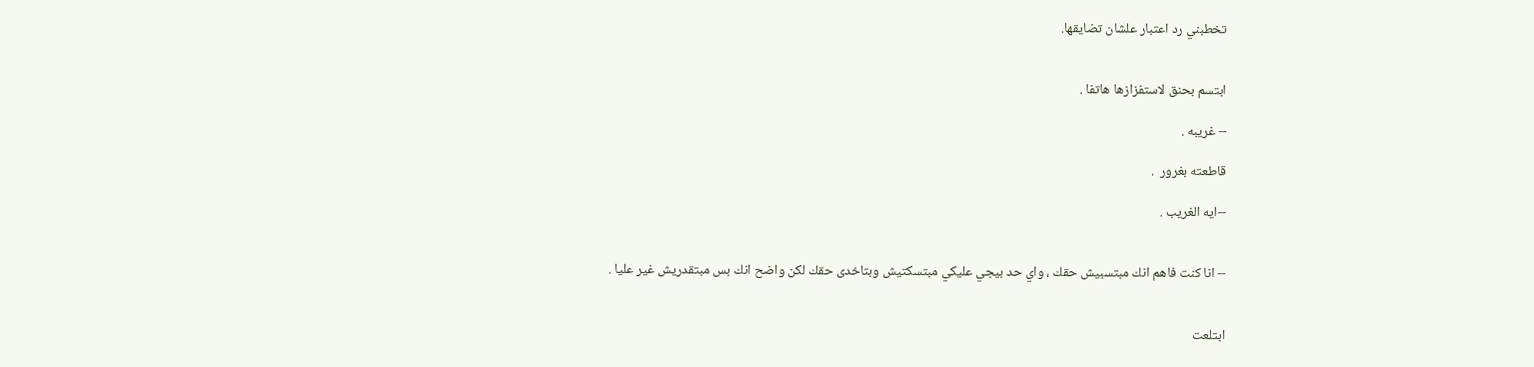تخطبني رد اعتبار علشان تضايقها.


ابتسم بحنق لاستفزازها هاتفا .

-- غريبه .

قاطعته بغرور  .

--ايه الغريب .


-- انا كنت فاهم انك مبتسبيش حقك ، واي حد بيجي عليكي مبتسكتيش وبتاخدى حقك لكن واضح انك بس مبتقدريش غير عليا .


ابتلعت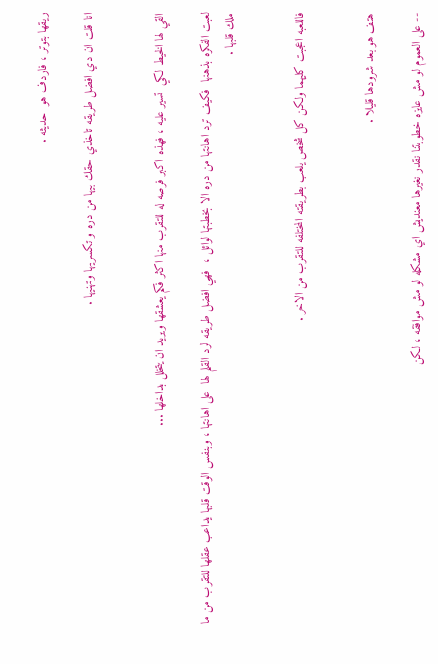ريقها بتوتر ، فاردف هو  حديثه .

انا قلت ان دي افضل طريقه تاخذي حقك بيها من دره و تكسريها وتهنيها .


القي لها الخيط لكي  تسير عليه ، فهذه اكبر فرصه له للتقرب منها اكثر فكم يعشقها ويريد ان يتخلل بداخلها ...

لعبت الفكره بذهنها  فكيف ترد اهانتها من دره الا بخطبتها لوائل ،  فهي افضل طريقه لرد القلم لها  على اهانتها ، وبنفس الوقت قلبها يداعب عقلها للتقرب من ما ملك قلبها .


فاللعبه اعجبت كليهما ولكن كل شخص يلعب بطريقته المختلفه للتقرب من الاخر .


هتف هو بعد شرودها قليلا .

-- على العموم لو مش عايزه خطوبتنا نقدر نغيرها معنديش اي مشكله لو مش موافقه ، لكن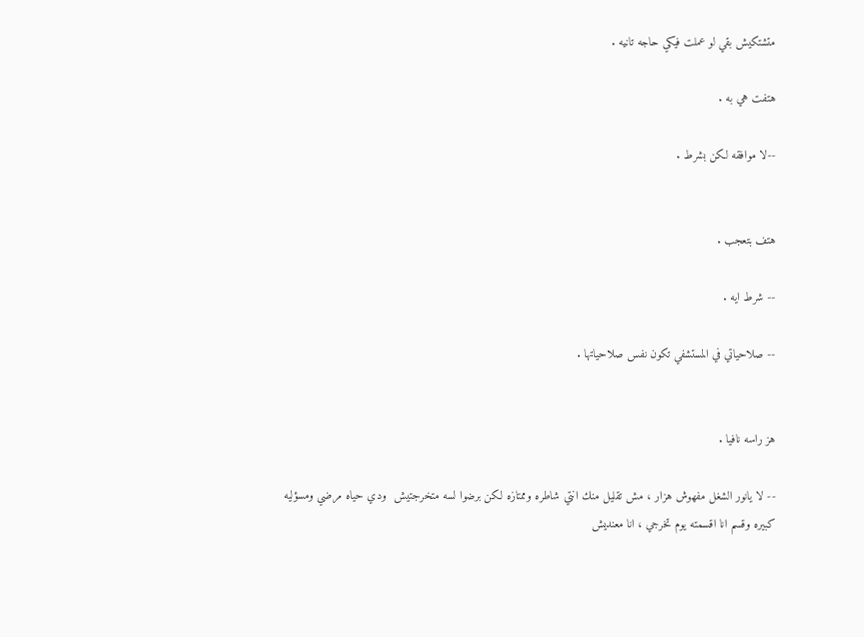متشتكيش بقي لو عملت فيكي حاجه تانيه .

هتفت هي به .

--لا موافقه لكن بشرط .


هتف بتعجب .

-- شرط ايه .

-- صلاحياتي في المستشفي تكون نفس صلاحياتها .


هز راسه نافيا .

-- لا يانور الشغل مفهوش هزار ، مش تقليل منك انتي شاطره وممتازه لكن برضوا لسه متخرجتيش  ودي حياه مرضي ومسؤليه كبيره وقسم انا اقسمته يوم تخرجي ، انا معنديش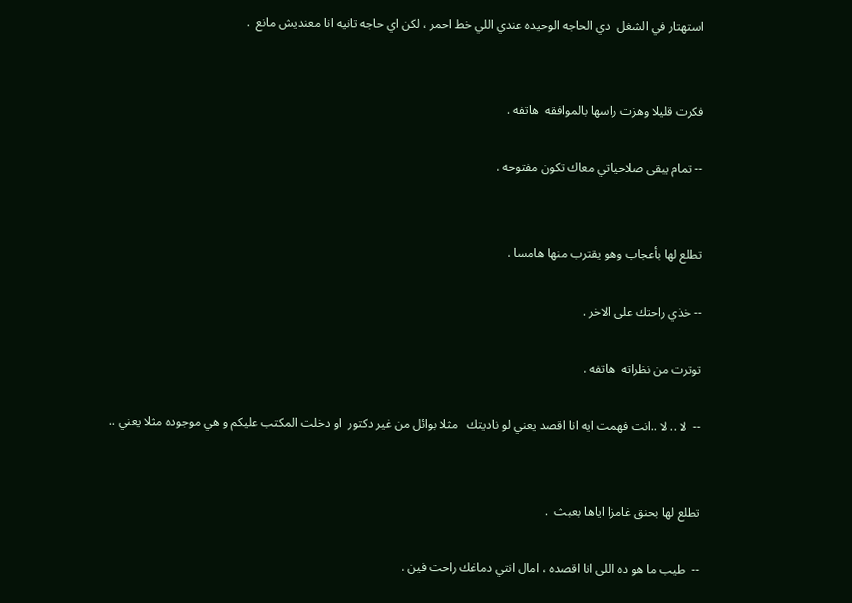استهتار في الشغل  دي الحاجه الوحيده عندي اللي خط احمر ، لكن اي حاجه تانيه انا معنديش مانع  .


فكرت قليلا وهزت راسها بالموافقه  هاتفه .

-- تمام يبقى صلاحياتي معاك تكون مفتوحه .


تطلع لها بأعجاب وهو يقترب منها هامسا .

-- خذي راحتك على الاخر .

توترت من نظراته  هاتفه .

--  لا .. لا ..انت فهمت ايه انا اقصد يعني لو ناديتك   مثلا بوائل من غير دكتور  او دخلت المكتب عليكم و هي موجوده مثلا يعني ..


تطلع لها بحنق غامزا اياها بعبث  .

--  طيب ما هو ده اللى انا اقصده ، امال انتي دماغك راحت فين .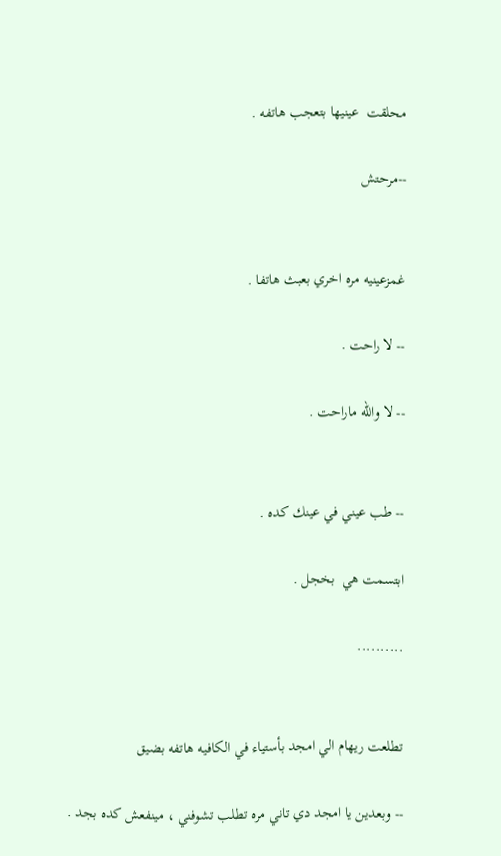محلقت  عينيها بتعجب هاتفه .

--مرحتش


غمزعينيه مره اخري بعبث هاتفا .

-- لا راحت .

-- لا والله ماراحت .


-- طب عيني في عينك كده .

ابتسمت هي  بخجل .

..........


تطلعت ريهام الي امجد بأستياء في الكافيه هاتفه بضيق

-- وبعدين يا امجد دي تاني مره تطلب تشوفني ، مينفعش كده بجد .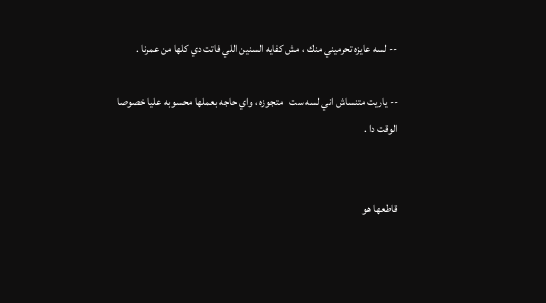-- لسه عايزه تحرميني منك ، مش كفايه السنين اللي فاتت دي كلها من عمرنا .

-- ياريت متنساش اني لسه ست   متجوزه ، واي حاجه بعملها محسوبه عليا خصوصا الوقت دا .


قاطعها هو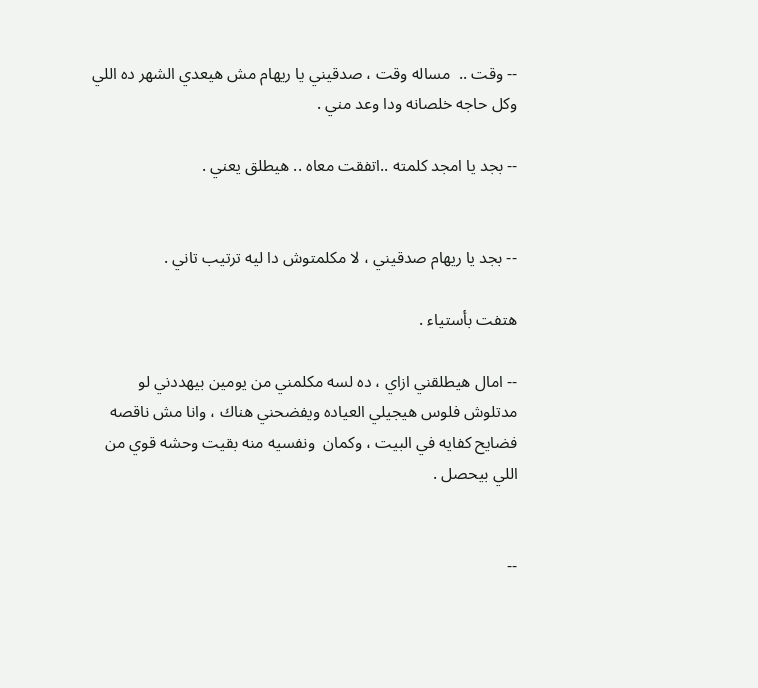-- وقت ..  مساله وقت ، صدقيني يا ريهام مش هيعدي الشهر ده اللي وكل حاجه خلصانه ودا وعد مني .

-- بجد يا امجد كلمته ..اتفقت معاه .. هيطلق يعني .


-- بجد يا ريهام صدقيني ، لا مكلمتوش دا ليه ترتيب تاني .

هتفت بأستياء .

-- امال هيطلقني ازاي ، ده لسه مكلمني من يومين بيهددني لو مدتلوش فلوس هيجيلي العياده ويفضحني هناك ، وانا مش ناقصه فضايح كفايه في البيت ، وكمان  ونفسيه منه بقيت وحشه قوي من اللي بيحصل .


--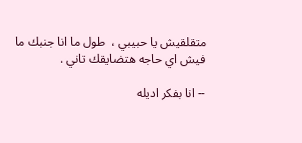متقلقيش يا حبيبي ،  طول ما انا جنبك ما فيش اي حاجه هتضايقك تاني .

-- انا بفكر اديله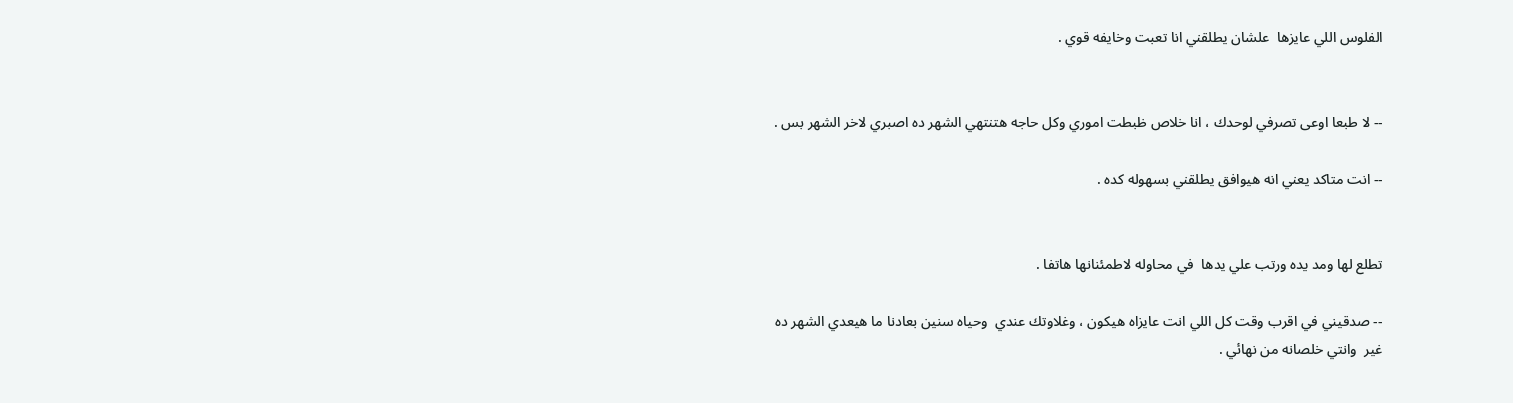الفلوس اللي عايزها  علشان يطلقني انا تعبت وخايفه قوي .


-- لا طبعا اوعى تصرفي لوحدك ، انا خلاص ظبطت اموري وكل حاجه هتنتهي الشهر ده اصبري لاخر الشهر بس .

-- انت متاكد يعني انه هيوافق يطلقني بسهوله كده .


تطلع لها ومد يده ورتب علي يدها  في محاوله لاطمئنانها هاتفا .

-- صدقيني في اقرب وقت كل اللي انت عايزاه هيكون ، وغلاوتك عندي  وحياه سنين بعادنا ما هيعدي الشهر ده غير  وانتي خلصانه من نهائي .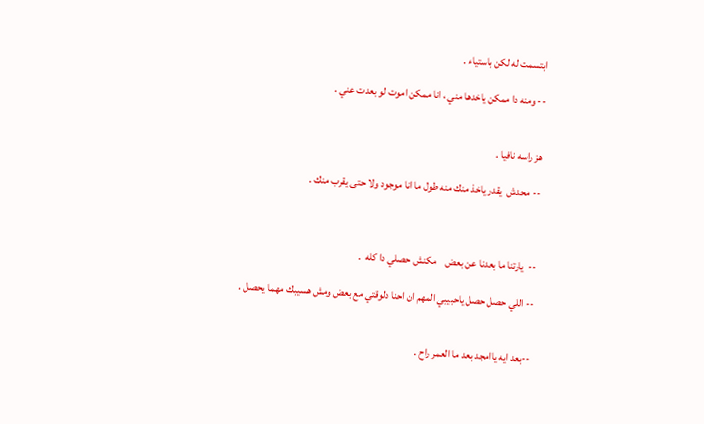ابتسمت له لكن باستياء .

-- ومنه دا ممكن ياخدها مني ، انا ممكن اموت لو بعدت عني .


هز راسه نافيا .

-- محدش  يقدر ياخذ منك منه طول ما انا موجود ولا حتى يقرب منك .



--  يارتنا ما بعدنا عن بعض    مكنش حصلي دا كله  .

-- اللي حصل حصل ياحبيبي المهم ان احنا دلوقتي مع بعض ومش هسيبك مهما يحصل .


--بعد ايه ياامجد بعد ما العمر راح .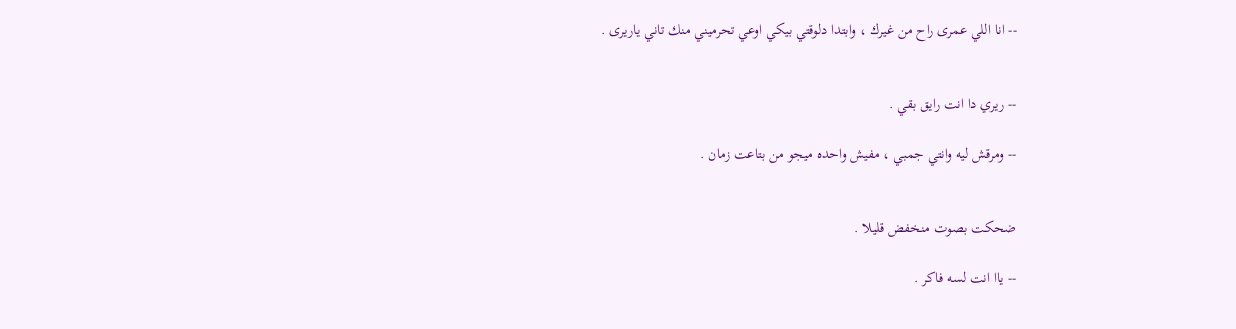-- انا اللي عمرى راح من غيرك ، وابتدا دلوقتي بيكي اوعي تحرميني منك تاني ياريرى .


-- ريري دا انت رايق بقي .

-- ومرقش ليه وانتي جمبي ، مفيش واحده ميجو من بتاعت زمان .


ضحكت بصوت منخفض قليلا .

-- ياا انت لسه فاكر .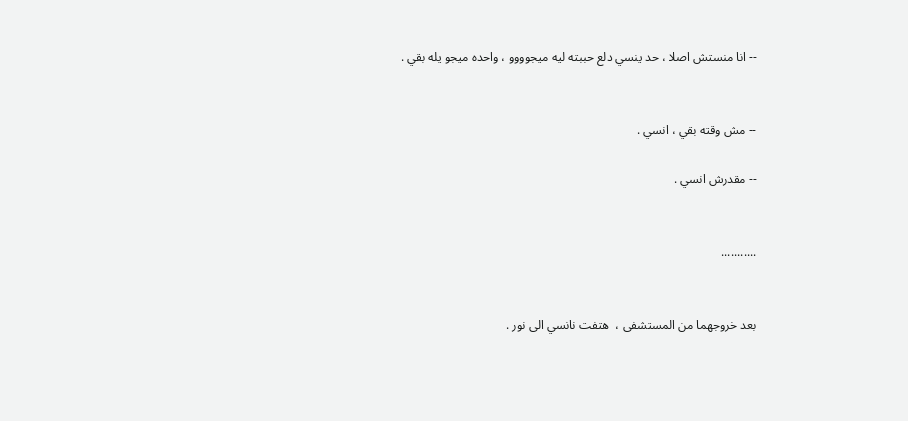-- انا منستش اصلا ، حد ينسي دلع حببته ليه ميجوووو ، واحده ميجو يله بقي .


-- مش وقته بقي ، انسي .

-- مقدرش انسي .


...........


بعد خروجهما من المستشفى ،  هتفت نانسي الى نور .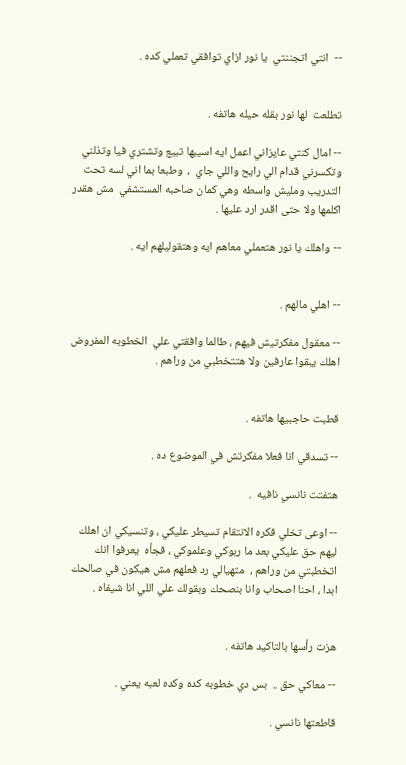--  انتي اتجننتي  يا نور ازاي توافقي تعملي كده .


تطلعت  لها نور بقله حيله هاتفه .

-- امال كنتي عايزاني اعمل ايه اسيبها تبيع وتشتري فيا وتذلني وتكسرني قدام الي رايح واللي جاي  ،  وطبعا بما اني لسه تحت التدريب ومليش واسطه وهي كمان صاحبه المستشفي  مش هقدر اكلمها ولا حتى اقدر ارد عليها .

-- واهلك يا نور هتعملي معاهم ايه وهتقوليلهم ايه .


-- اهلي مالهم .

-- معقول مفكرتيش فيهم ، طالما وافقتي علي  الخطوبه المفروض اهلك يبقوا عارفين ولا هتتخطبي من وراهم .


قطبت حاجبيها هاتفه .

-- تسدقي انا فعلا مفكرتش في الموضوع ده .

هتفتت نانسي نافيه  .

-- اوعى تخلي فكره الانتقام تسيطر عليكي ، وتنسيكي ان اهلك ليهم حق عليكي بعد ما ربوكي وعلموكي ، فجأه  يعرفوا انك اتخطبتي من وراهم ،  متهيالي رد فعلهم مش هيكون في صالحك ابدا ، احنا اصحاب وانا بنصحك وبقولك علي اللي انا شيفاه .


هزت رأسها بالتاكيد هاتفه .

-- معاكي حق ..  بس دي خطوبه كده وكده لعبه يعني .

قاطعتها نانسي .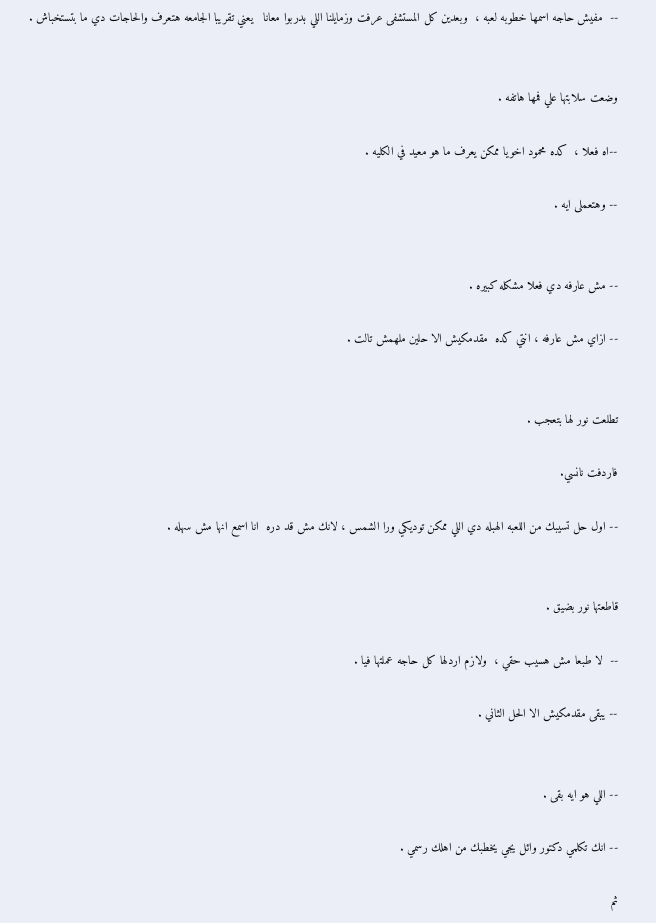--  مفيش حاجه اسمها خطوبه لعبه ،  وبعدين كل المستشفى عرفت وزمايلنا اللي بدربوا معانا   يعني تقريبا الجامعه هتعرف والحاجات دي ما بتستخباش .


وضعت سلابتها علي فمها هاتفه .

--اه فعلا ،  كده محمود اخويا ممكن يعرف ما هو معيد في الكليه .

-- وهتعملى ايه .


-- مش عارفه دي فعلا مشكله كبيره .

-- ازاي مش عارفه ، انتي كده  مقدمكيش الا حلين ملهمش تالت .


تطلعت نور لها بتعجب .

فاردفت نانسي.

-- اول حل تسيبك من اللعبه الهبله دي اللي ممكن توديكي ورا الشمس ، لانك مش قد دره  انا اسمع انها مش سهله .


قاطعتها نور بضيق .

--  لا طبعا مش هسيب حقي ،  ولازم اردلها كل حاجه عملتها فيا .

-- يبقى مقدمكيش الا الحل الثاني .


-- اللي هو ايه بقى .

-- انك تكلمي دكتور وائل يجي يخطبك من اهلك رسمي .

ثم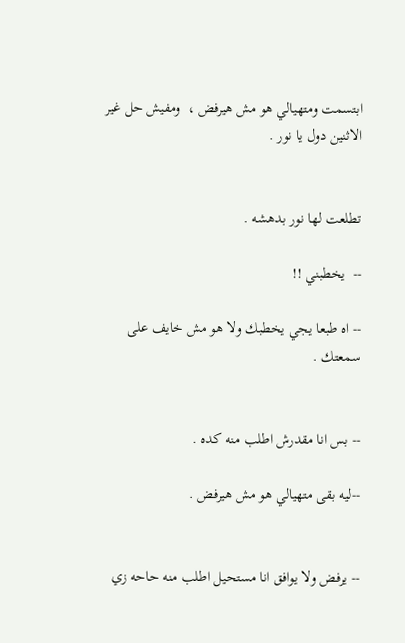ابتسمت ومتهيالي هو مش هيرفض ،  ومفيش حل غير الاثنين دول يا نور .


تطلعت لها نور بدهشه .

--  يخطبني !!

-- اه طبعا يجي يخطبك ولا هو مش خايف على سمعتك .


-- بس انا مقدرش اطلب منه كده .

--ليه بقى متهيالي هو مش هيرفض .


-- يرفض ولا يوافق انا مستحيل اطلب منه حاحه زي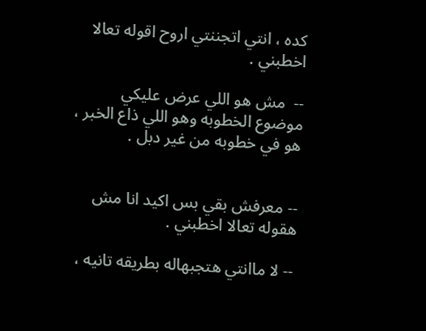كده ، انتي اتجننتي اروح اقوله تعالا اخطبني .

--  مش هو اللي عرض عليكي    موضوع الخطوبه وهو اللي ذاع الخبر ، هو في خطوبه من غير دبل .


-- معرفش بقي بس اكيد انا مش هقوله تعالا اخطبني .

-- لا ماانتي هتجبهاله بطريقه تانيه ،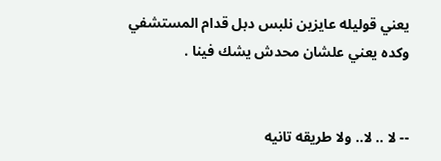يعني قوليله عايزين نلبس دبل قدام المستشفي وكده يعني علشان محدش يشك فينا .


-- لا .. لا.. ولا طريقه تانيه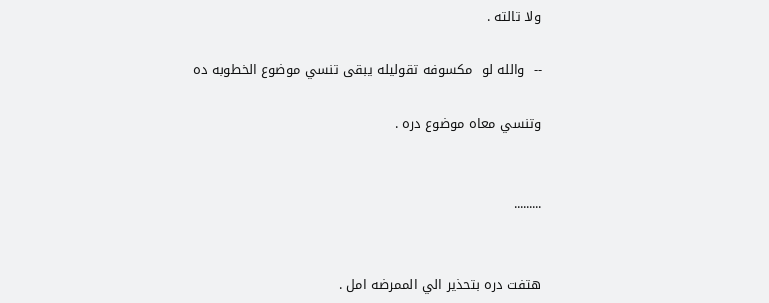ولا تالته .

--  والله لو  مكسوفه تقوليله يبقى تنسي موضوع الخطوبه ده

وتنسي معاه موضوع دره .


.........


هتفت دره بتحذير الي الممرضه امل .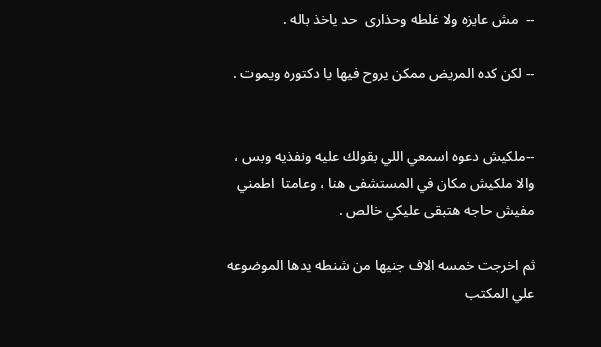--  مش عايزه ولا غلطه وحذارى  حد ياخذ باله .

-- لكن كده المريض ممكن يروح فيها يا دكتوره ويموت .


--ملكيش دعوه اسمعي اللي بقولك عليه ونفذيه وبس ،  والا ملكيش مكان في المستشفى هنا ، وعامتا  اطمني مفيش حاجه هتبقى عليكي خالص .

ثم اخرجت خمسه الاف جنيها من شنطه يدها الموضوعه علي المكتب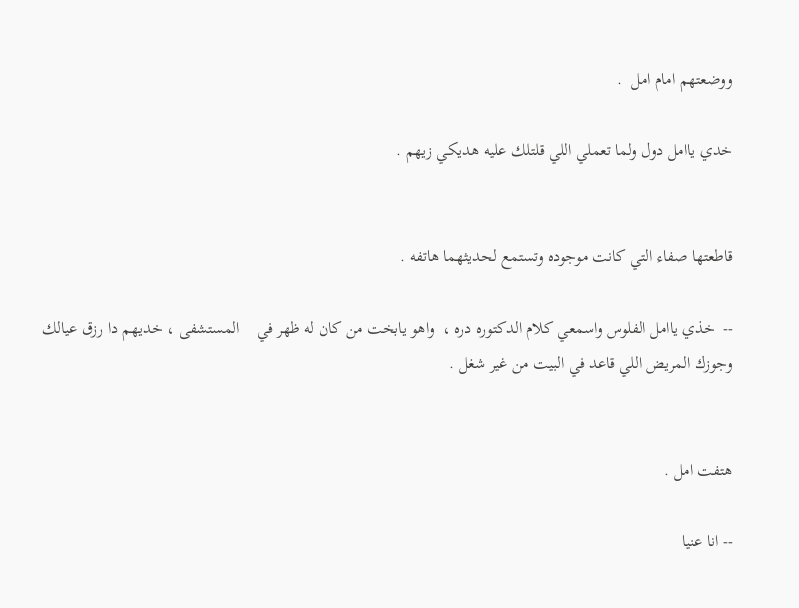ووضعتهم امام امل  .

خدي ياامل دول ولما تعملي اللي قلتلك عليه هديكي زيهم .


قاطعتها صفاء التي كانت موجوده وتستمع لحديثهما هاتفه .

--  خذي ياامل الفلوس واسمعي كلام الدكتوره دره ،  واهو يابخت من كان له ظهر في    المستشفى ، خديهم دا رزق عيالك وجوزك المريض اللي قاعد في البيت من غير شغل .


هتفت امل .

-- انا عنيا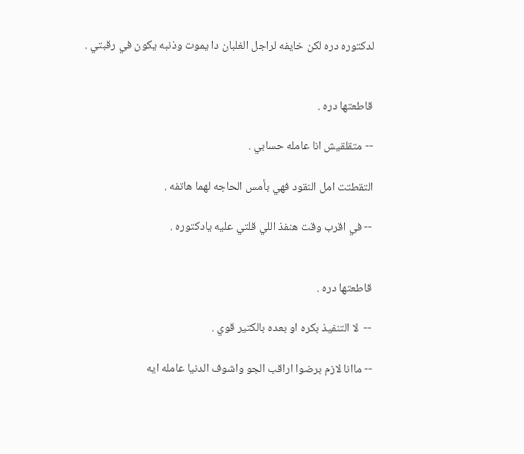لدكتوره دره لكن خايفه لراجل الغلبان دا يموت وذنبه يكون في رقبتي .


قاطعتها دره .

-- متقلقيش انا عامله حسابي .

التقطتت امل النقود فهي بأمس الحاجه لهما هاتفه .

-- في اقرب وقت هنفذ اللي قلتي عليه يادكتوره .


قاطعتها دره .

--  لا التنفيذ بكره او بعده بالكتير قوي .

-- ماانا لازم برضوا اراقب الجو واشوف الدنيا عامله ايه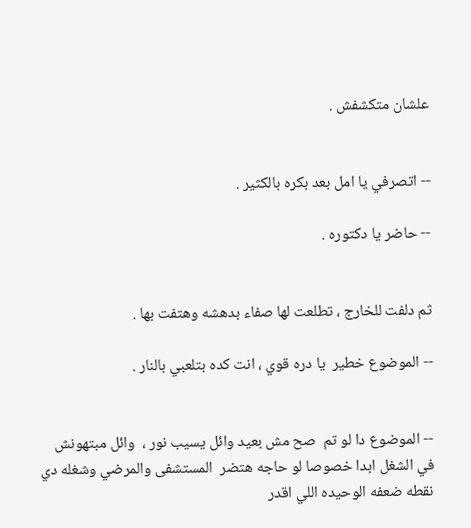علشان متكشفش .


-- اتصرفي يا امل بعد بكره بالكثير .

-- حاضر يا دكتوره .


ثم دلفت للخارج ، تطلعت لها صفاء بدهشه وهتفت بها .

-- الموضوع خطير  يا دره قوي ، انت كده بتلعبي بالنار .


-- الموضوع دا لو تم  صح مش بعيد وائل يسيب نور ،  وائل مبتهونش في الشغل ابدا خصوصا لو حاجه هتضر  المستشفى والمرضي وشغله دي نقطه ضعفه الوحيده اللي اقدر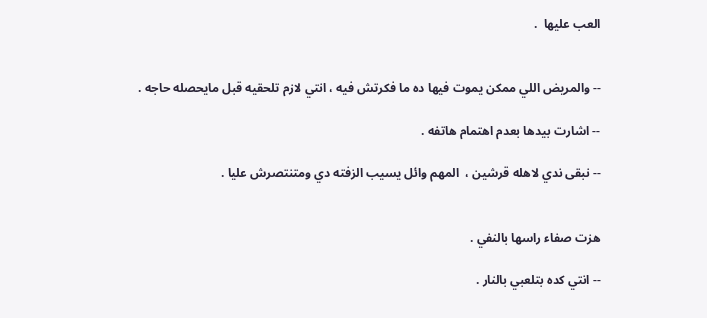العب عليها  .


-- والمريض اللي ممكن يموت فيها ده ما فكرتش فيه ، انتي لازم تلحقيه قبل مايحصله حاجه .

-- اشارت بيدها بعدم اهتمام هاتفه .

-- نبقى ندي لاهله قرشين ،  المهم وائل يسيب الزفته دي ومتنتصرش عليا .


هزت صفاء راسها بالنفي .

-- انتي كده بتلعبي بالنار .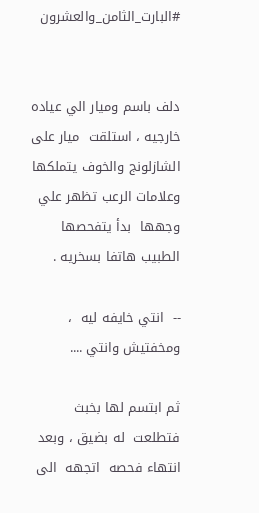#البارت_الثامن_والعشرون


دلف باسم وميار الي عياده خارجيه ، استلقت  ميار على الشازلونج والخوف يتملكها وعلامات الرعب تظهر علي وجهها  بدأ يتفحصها الطبيب هاتفا بسخريه .

--  انتي خايفه ليه  ، ومخفتيش وانتي ....

ثم ابتسم لها بخبث فتطلعت  له بضيق ، وبعد انتهاء فحصه  اتجهه  الى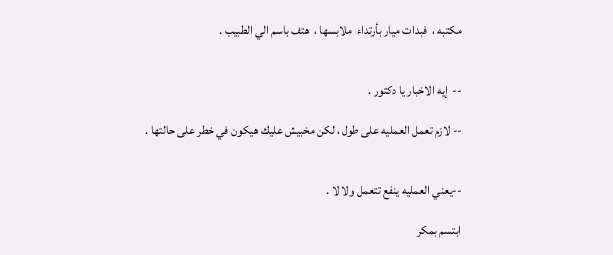مكتبه ،  فبدات ميار بأرتداء  ملابسها ،  هتف باسم الي الطبيب .


--  إيه الاخبار يا دكتور .

-- لازم تعمل العمليه على طول ، لكن مخبيش عليك هيكون في خطر على حالتها .


--يعني العمليه ينفع تتعمل ولا لا .

ابتسم بمكر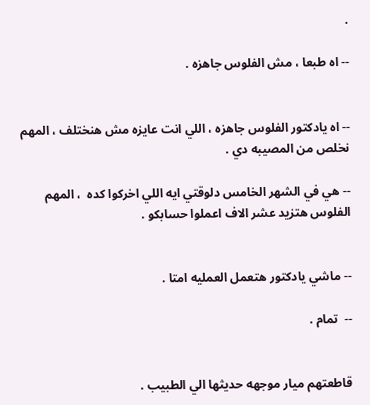.

-- اه طبعا ، مش الفلوس جاهزه .


-- اه يادكتور الفلوس جاهزه ، اللي انت عايزه مش هنختلف ، المهم نخلص من المصيبه دي .

-- هي في الشهر الخامس دلوقتي ايه اللي اخركوا كده  ، المهم الفلوس هتزيد عشر الاف اعملوا حسابكو .


-- ماشي يادكتور هتعمل العمليه امتا .

--  تمام .


قاطعتهم ميار موجهه حديثها الي الطبيب .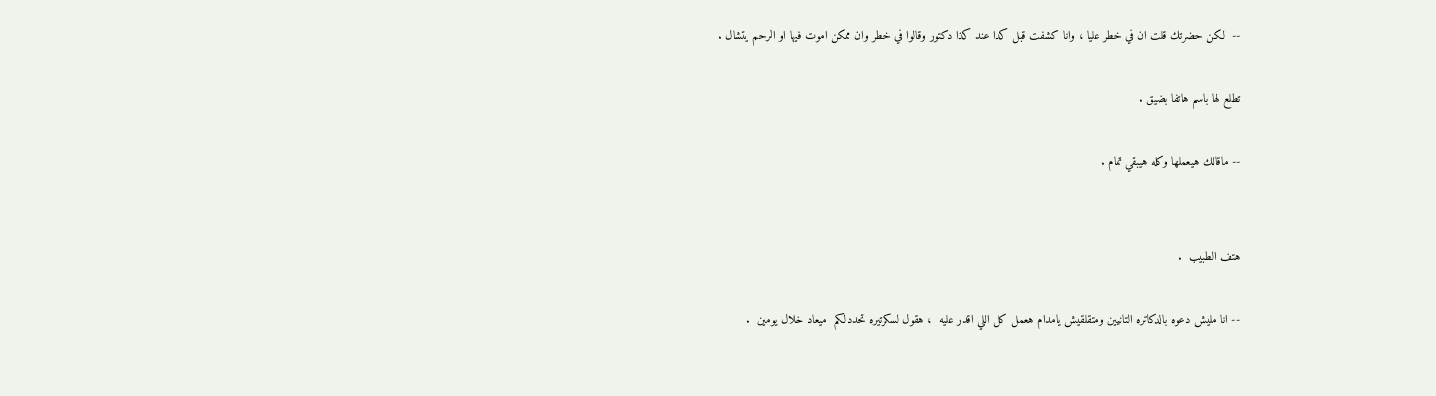--  لكن حضرتك قلت ان في خطر عليا ، وانا كشفت قبل كدا عند كذا دكتور وقالوا في خطر وان ممكن اموت فيها او الرحم يتشال .

تطلع لها باسم هاتفا بضيق .

-- ماقالك هيعملها وكله هيبقي تمام .


هتف الطبيب  .

-- انا مليش دعوه بالدكاتره التانيين ومتقلقيش يامدام هعمل كل اللي اقدر عليه  ، هقول لسكرتيره تحددلكم  ميعاد خلال يومين  .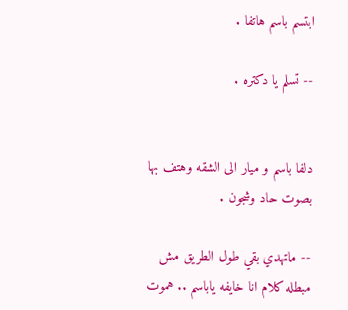ابتسم باسم هاتفا .

-- تسلم يا دكتره .


دلفا باسم و ميار الى الشقه وهتف بها  بصوت حاد وشجون .

-- ماتهدي بقي طول الطريق مش مبطله كلام انا خايفه ياباسم .. هموت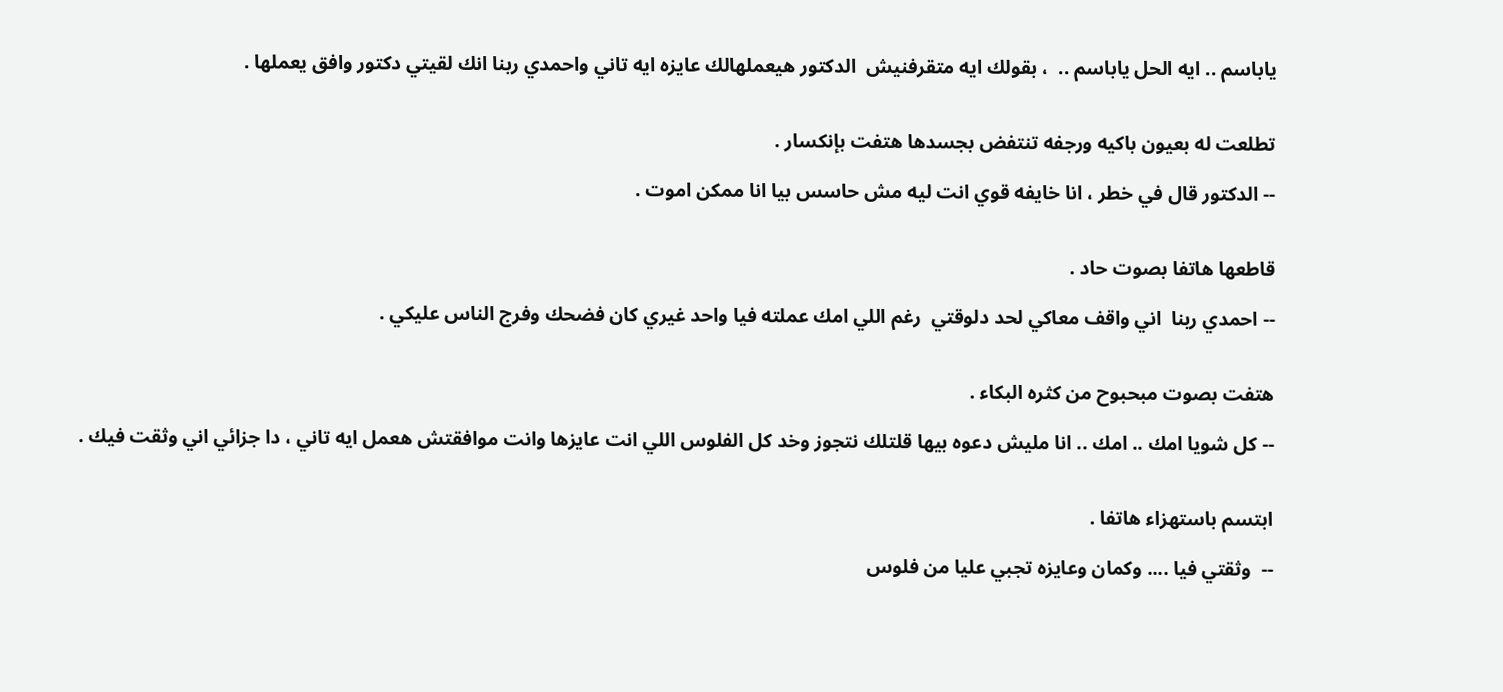ياباسم .. ايه الحل ياباسم ..  ، بقولك ايه متقرفنيش  الدكتور هيعملهالك عايزه ايه تاني واحمدي ربنا انك لقيتي دكتور وافق يعملها .


تطلعت له بعيون باكيه ورجفه تنتفض بجسدها هتفت بإنكسار .

-- الدكتور قال في خطر ، انا خايفه قوي انت ليه مش حاسس بيا انا ممكن اموت .


قاطعها هاتفا بصوت حاد .

-- احمدي ربنا  اني واقف معاكي لحد دلوقتي  رغم اللي امك عملته فيا واحد غيري كان فضحك وفرج الناس عليكي .


هتفت بصوت مبحبوح من كثره البكاء .

-- كل شويا امك .. امك .. انا مليش دعوه بيها قلتلك نتجوز وخد كل الفلوس اللي انت عايزها وانت موافقتش هعمل ايه تاني ، دا جزائي اني وثقت فيك .


ابتسم باستهزاء هاتفا .

--  وثقتي فيا .... وكمان وعايزه تجبي عليا من فلوس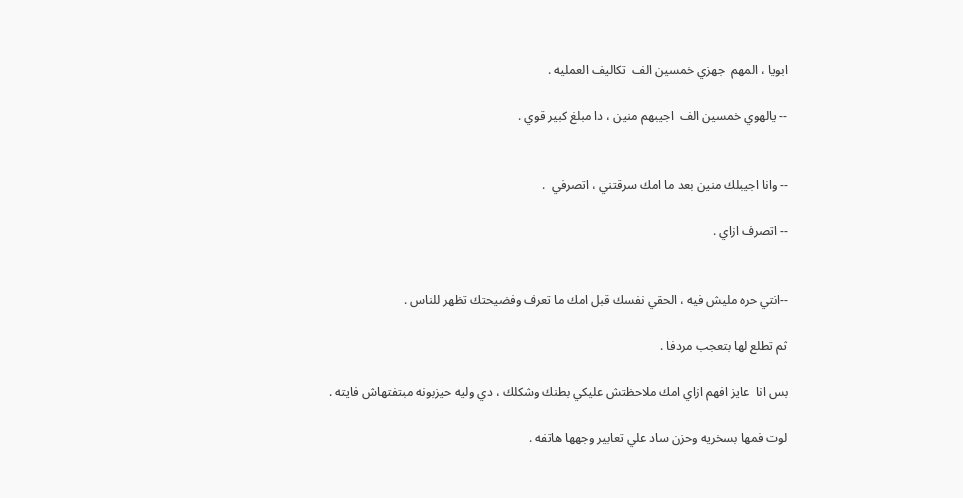ابويا ، المهم  جهزي خمسين الف  تكاليف العمليه .

-- يالهوي خمسين الف  اجيبهم منين ، دا مبلغ كبير قوي .


-- وانا اجيبلك منين بعد ما امك سرقتني ، اتصرفي  .

-- اتصرف ازاي .


--انتي حره مليش فيه ، الحقي نفسك قبل امك ما تعرف وفضيحتك تظهر للناس .

ثم تطلع لها بتعجب مردفا .

بس انا  عايز افهم ازاي امك ملاحظتش عليكي بطنك وشكلك ، دي وليه حيزبونه مبتفتهاش فايته .

لوت فمها بسخريه وحزن ساد علي تعابير وجهها هاتفه .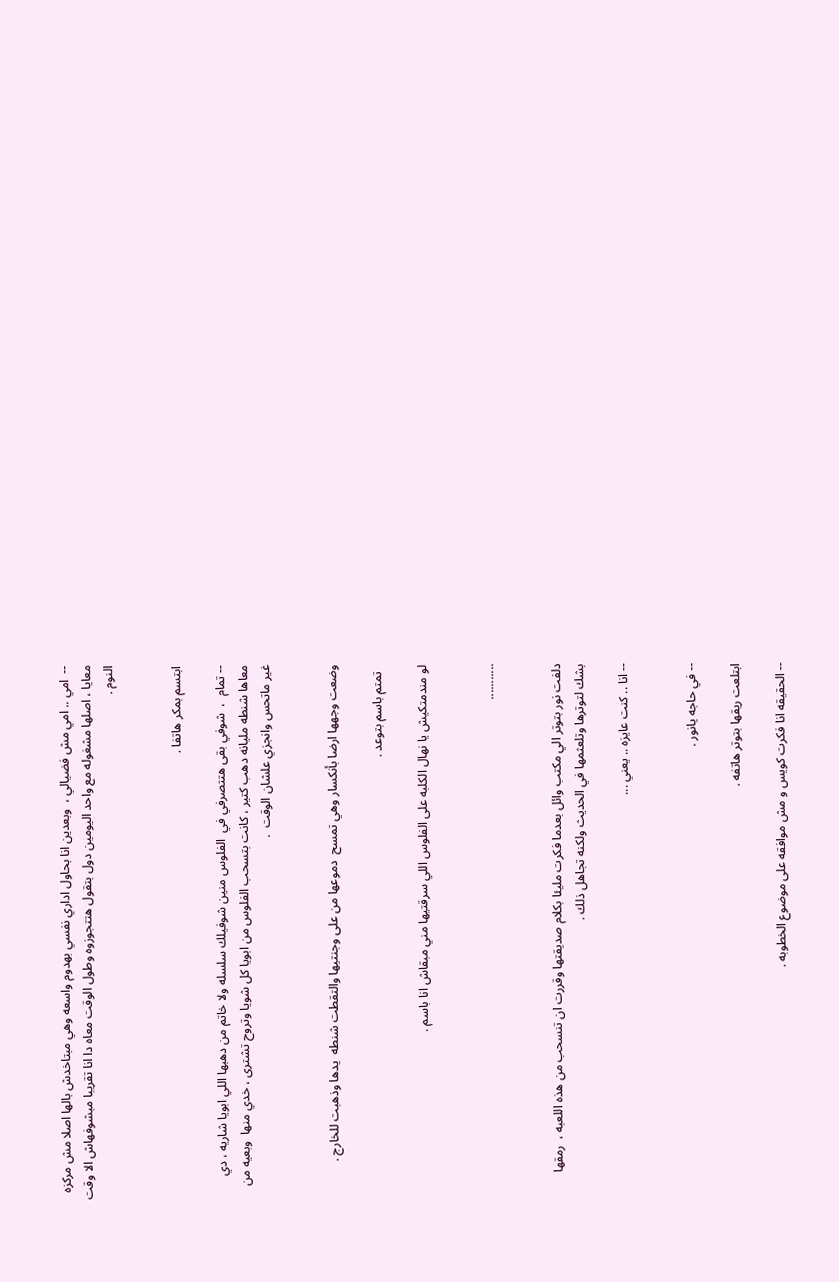--  امي .. امي مش فضيالي ،  وبعدين انا بحاول اداري نفسي بهدوم واسعه وهي مبتاخدش بالها اصلا مش مركزه معايا ، اصلها مشغوله مع واحد اليومين دول بتقول هتتجوزوه وطول الوقت معاه دا انا تقريبا مبشوفهاش الا وقت النوم .


ابتسم بمكر هاتفا .

-- تمام  ،  شوفي بقى هتتصرفي في  الفلوس منين شوفيلك سلسله ولا خاتم من دهبها اللي ابويا شاريه ، دي معاها شنطه مليانه دهب كتير ، كانت بتسحب الفلوس من ابويا كل شويا وتروح تشترى ، خدي منها  وبعيه من غير ماتحس وانجزي علشان الوقت  .


وضعت وجهها ارضا بأنكسار وهي تمسح  دموعها من على وجنتيها والتقطت شنطه  يدها وذهبت للخارج .

  تمتم باسم بتوعد .

لو مندمتكيش يا نهال الكلبه على الفلوس اللي سرقتيها مني مبقاش انا باسم .


...........


دلفت نور بتوتر الي مكتب وائل بعدما فكرت مليئا بكلام صديقتها وقررت ان تنسحب من هذه اللعبه ،  رمقها بشك لتوترها وتلعثمها في الحديث ولكنه تجاهل ذلك .

-- انا .. كنت عايزه .. يعني ...


-- في حاجه يانور .

ابتلعت ريقها بتوتر هاتفه .

-- الحقيقه انا فكرت كويس و مش موافقه على موضوع الخطوبه .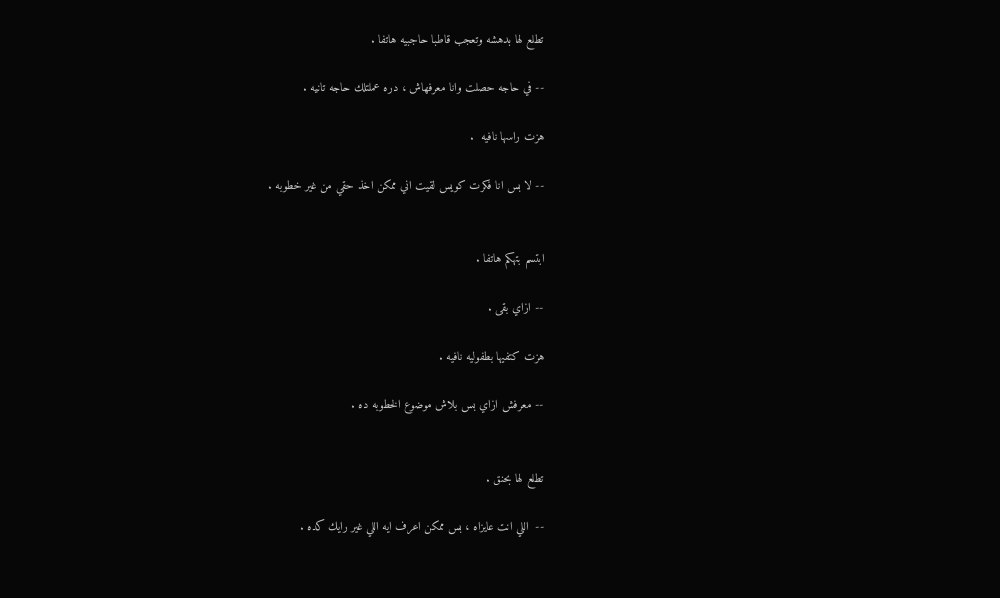تطلع لها بدهشه وتعجب قاطبا حاجبيه هاتفا .

-- في حاجه حصلت وانا معرفهاش ، دره عملتلك حاجه تانيه .

هزت راسها نافيه  .

-- لا بس انا فكرت كويس لقيت اني ممكن اخذ حقي من غير خطوبه .


ابتسم بتهكم هاتفا .

-- ازاي بقى .

هزت كتفيها بطفوليه نافيه .

-- معرفش ازاي بس بلاش موضوع الخطوبه ده .


تطلع لها بحنق .

--  اللي انت عايزاه ، بس ممكن اعرف ايه اللي غير رايك كده .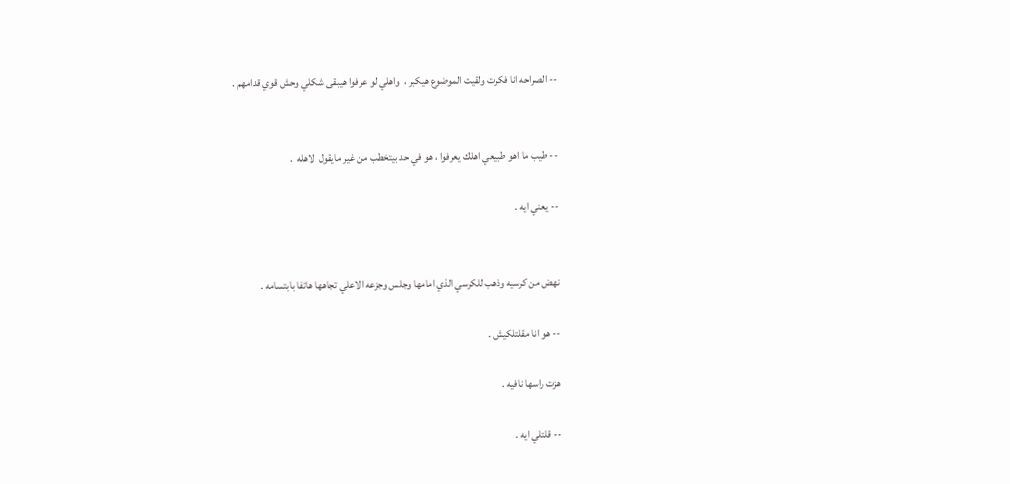-- الصراحه انا فكرت ولقيت الموضوع هيكبر ،  واهلي لو عرفوا هيبقى شكلي وحش قوي قدامهم .


-- طيب ما اهو طبيعي اهلك يعرفوا ، هو في حد بيتخطب من غير مايقول  لاهله  .

-- يعني ايه .


نهض من كرسيه وذهب للكرسي الذي امامها وجلس وجزعه الاعلي تجاهها هاتفا بابتسامه .

-- هو انا مقلتلكيش .

هزت راسها نافيه .

-- قلتلي ايه .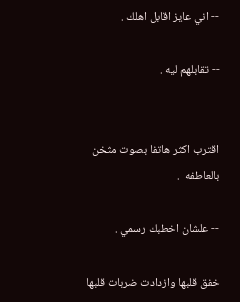-- اني عايز اقابل اهلك .

-- تقابلهم ليه .


اقترب اكثر هاتفا بصوت مثخن بالعاطفه  .

-- علشان اخطبك رسمي .

خفق قلبها وازدادت ضربات قلبها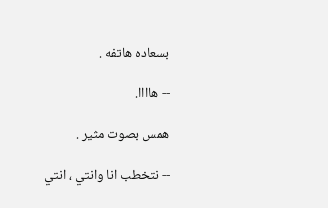بسعاده هاتفه .

-- هاااا.

همس بصوت مثير .

-- نتخطب انا وانتي ، انتي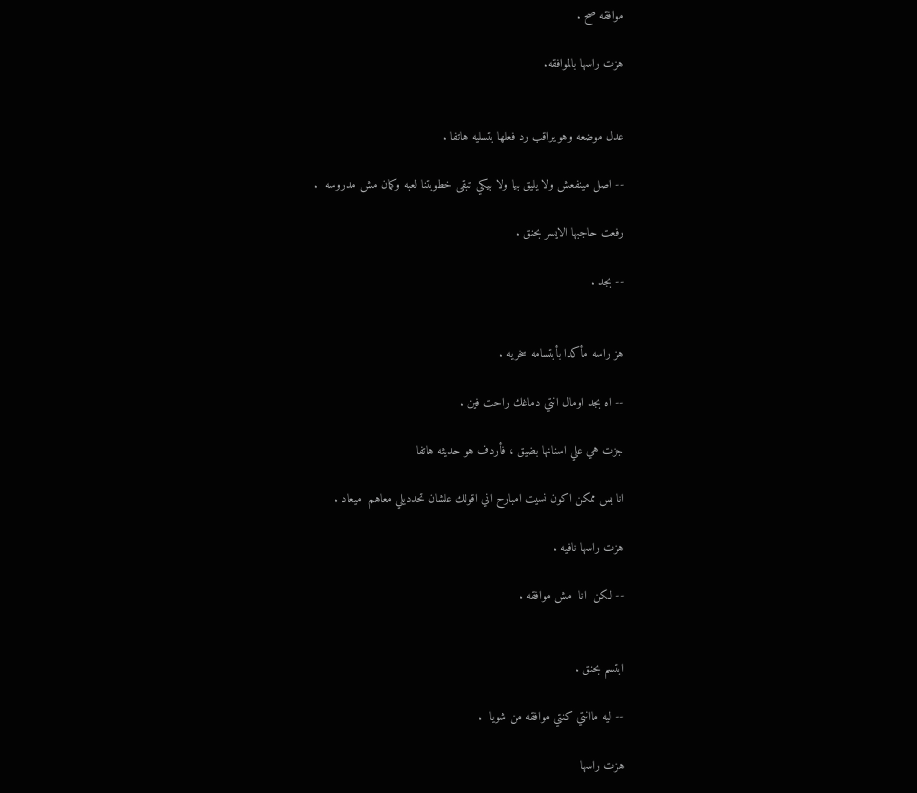موافقه صح .

هزت راسها بالموافقه.


عدل موضعه وهو يراقب رد فعلها بتسليه هاتفا .

-- اصل مينفعش ولا يليق بيا ولا بيكي تبقى خطوبتنا لعبه وكمان مش مدروسه  .

رفعت حاجبها الايسر بحنق .

-- بجد .


هز راسه مأكدا بأبتسامه سخريه .

-- اه بجد اومال انتي دماغك راحت فين .

جزت هي علي اسنانها بضيق ، فأردف هو حديثه هاتفا

انا بس ممكن اكون نسيت امبارح اني اقولك علشان تحدديلي معاهم  ميعاد .

هزت راسها نافيه .

-- لكن  انا  مش موافقه .


ابتسم بحنق .

-- ليه ماانتي كنتي موافقه من شويا  .

هزت راسها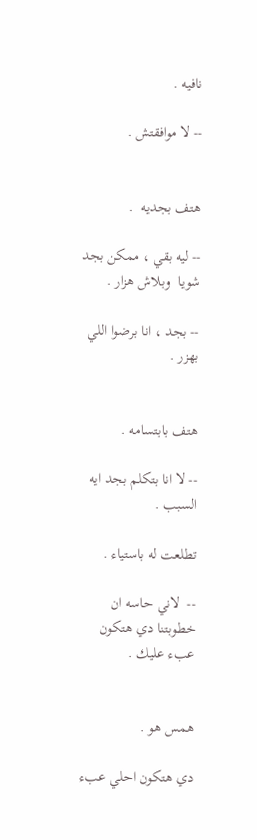نافيه .

-- لا موافقتش .


هتف بجديه  .

-- ليه بقي ، ممكن بجد شويا  وبلاش هزار .

-- بجد ، انا برضوا اللي بهزر .


هتف بابتسامه .

-- لا انا بتكلم بجد ايه السبب .

تطلعت له باستياء .

--  لاني حاسه ان خطوبتنا دي هتكون عبء عليك .


همس هو .

دي هتكون احلي عبء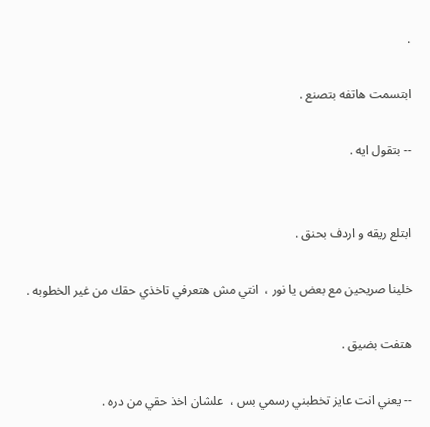.

ابتسمت هاتفه بتصنع .

-- بتقول ايه .


ابتلع ريقه و اردف بحنق .

خلينا صريحين مع بعض يا نور ،  انتي مش هتعرفي تاخذي حقك من غير الخطوبه .

هتفت بضيق .

-- يعني انت عايز تخطبني رسمي بس ،  علشان اخذ حقي من دره .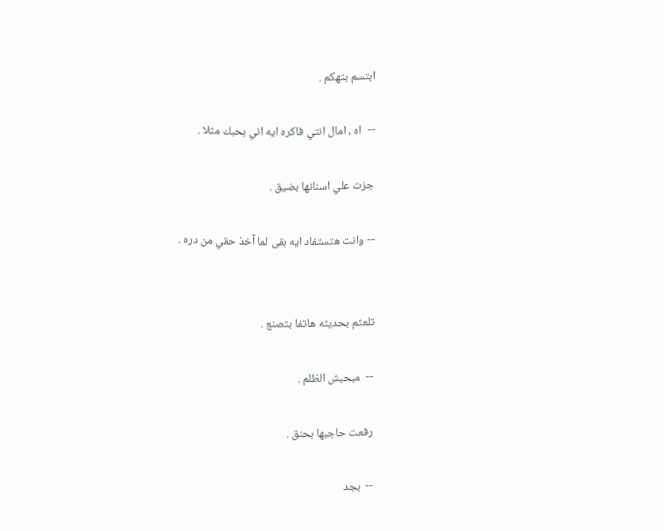ابتسم بتهكم .

--  اه ، امال انتي فاكره ايه اني بحبك مثلا .

جزت علي اسنانها بضيق .

-- وانت هتستفاد ايه بقى لما آخذ حقي من دره .


تلعثم بحديثه هاتفا بتصنع .

--  مبحبش الظلم .

رفعت حاجبها بحنق .

--  بجد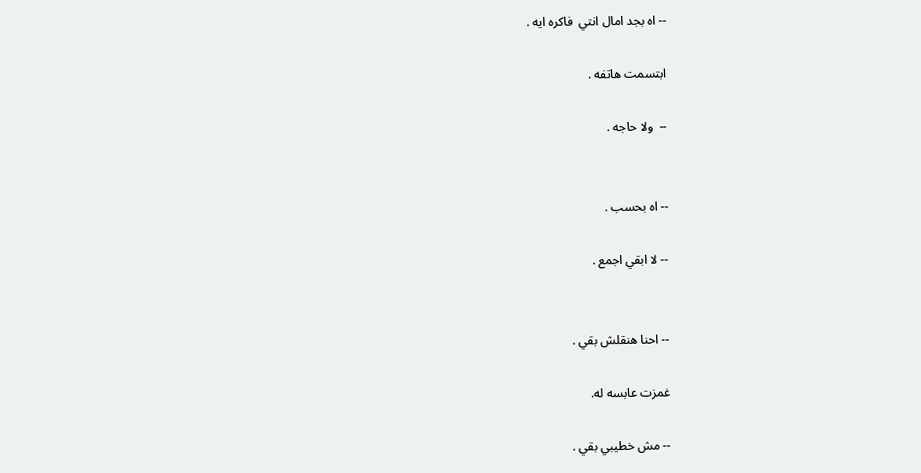-- اه بجد امال انتي  فاكره ايه .

ابتسمت هاتفه .

--  ولا حاجه .


-- اه بحسب .

-- لا ابقي اجمع .


-- احنا هنقلش بقي .

غمزت عابسه له.

-- مش خطيبي بقي .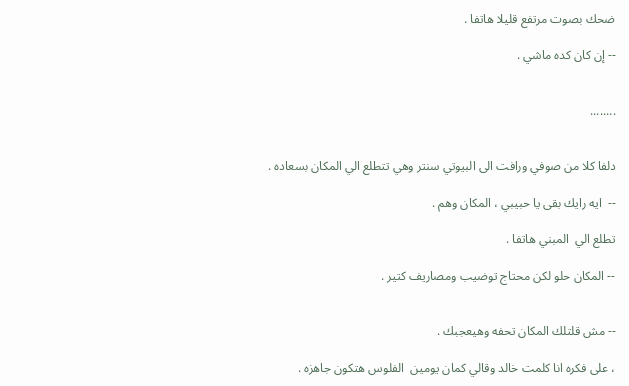ضحك بصوت مرتفع قليلا هاتفا .

-- إن كان كده ماشي .


........


دلفا كلا من صوفي ورافت الى البيوتي سنتر وهي تتطلع الي المكان بسعاده .

--  ايه رايك بقى يا حبيبي ، المكان وهم .

تطلع الي  المبني هاتفا .

-- المكان حلو لكن محتاج توضيب ومصاريف كتير .


-- مش قلتلك المكان تحفه وهيعجبك .

، على فكره انا كلمت خالد وقالي كمان يومين  الفلوس هتكون جاهزه .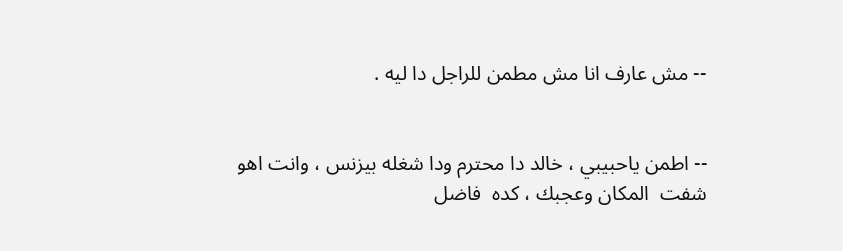-- مش عارف انا مش مطمن للراجل دا ليه .


-- اطمن ياحبيبي ، خالد دا محترم ودا شغله بيزنس ، وانت اهو شفت  المكان وعجبك ، كده  فاضل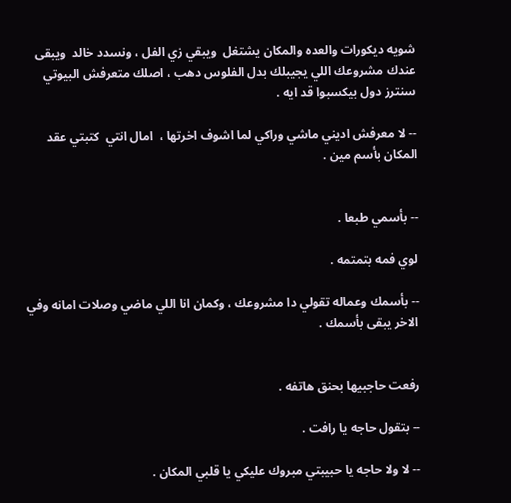شويه ديكورات والعده والمكان يشتغل  ويبقي زي الفل ، ونسدد خالد  ويبقى عندك مشروعك اللي يجيبلك بدل الفلوس دهب ، اصلك متعرفش البيوتي سنترز دول بيكسبوا قد ايه .

-- لا معرفش اديني ماشي وراكي لما اشوف اخرتها ،  امال انتي  كتبتي عقد المكان بأسم مين .


-- بأسمي طبعا .

لوي فمه بتمتمه .

-- بأسمك وعماله تقولي دا مشروعك ، وكمان انا اللي ماضي وصلات امانه وفي الاخر يبقى بأسمك .


رفعت حاجبيها بحنق هاتفه .

-- بتقول حاجه يا رافت .

-- لا ولا حاجه يا حبيبتي مبروك عليكي يا قلبي المكان .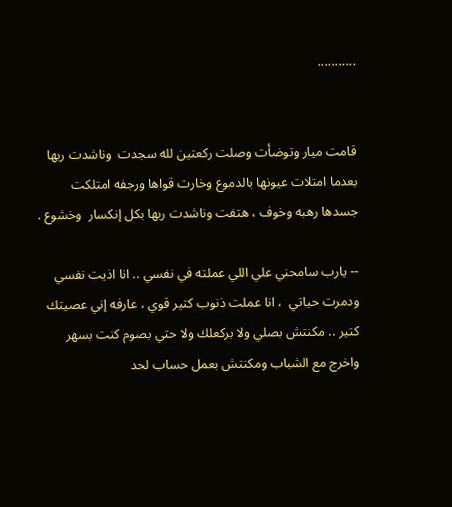...........


قامت ميار وتوضأت وصلت ركعتين لله سجدت  وناشدت ربها بعدما امتلات عيونها بالدموع وخارت قواها ورجفه امتلكت جسدها رهبه وخوف ، هتفت وناشدت ربها بكل إنكسار  وخشوع .

-- يارب سامحني علي اللي عملته في نفسي .. انا اذيت نفسي ودمرت حياتي  ، انا عملت ذنوب كتير قوي ، عارفه إني عصيتك كتير .. مكنتش بصلي ولا بركعلك ولا حتي بصوم كنت بسهر واخرج مع الشباب ومكنتش بعمل حساب لحد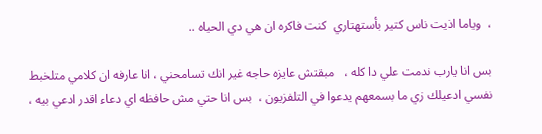،  وياما اذيت ناس كتير بأستهتاري  كنت فاكره ان هي دي الحياه ..

بس انا يارب ندمت علي دا كله ،   مبقتش عايزه حاجه غير انك تسامحني ، انا عارفه ان كلامي متلخبط  نفسي ادعيلك زي ما بسمعهم يدعوا في التلفزيون ،  بس انا حتي مش حافظه اي دعاء اقدر ادعي بيه ،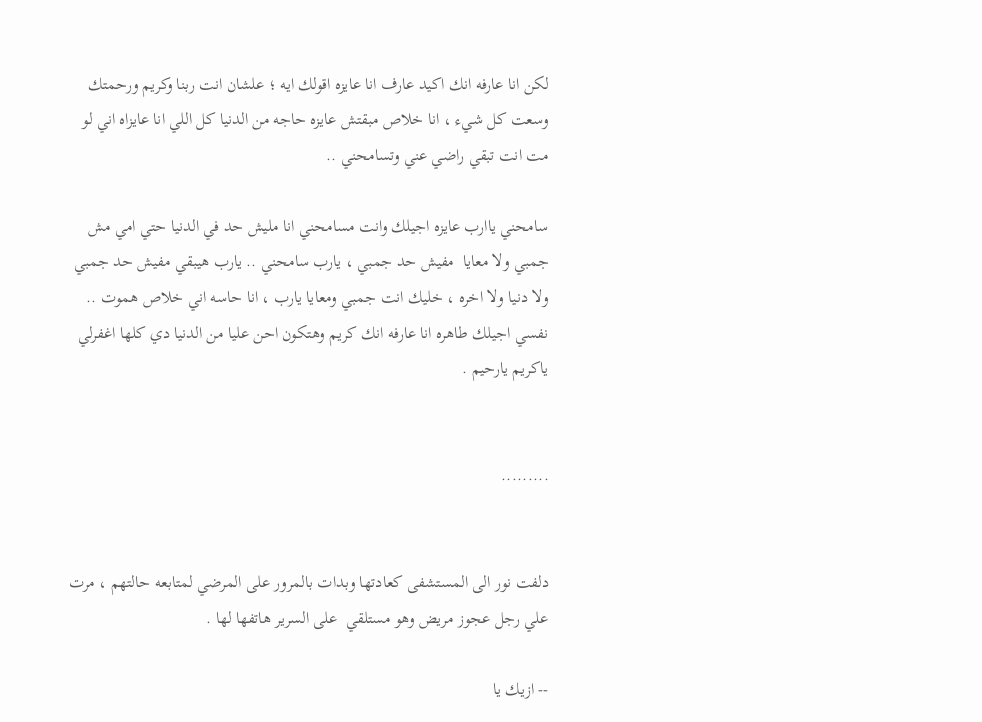لكن انا عارفه انك اكيد عارف انا عايزه اقولك ايه ؛ علشان انت ربنا وكريم ورحمتك وسعت كل شيء ، انا خلاص مبقتش عايزه حاجه من الدنيا كل اللي انا عايزاه اني لو مت انت تبقي راضي عني وتسامحني ..

سامحني ياارب عايزه اجيلك وانت مسامحني انا مليش حد في الدنيا حتي امي مش جمبي ولا معايا  مفيش حد جمبي ، يارب سامحني .. يارب هيبقي مفيش حد جمبي ولا دنيا ولا اخره ، خليك انت جمبي ومعايا يارب ، انا حاسه اني خلاص هموت .. نفسي اجيلك طاهره انا عارفه انك كريم وهتكون احن عليا من الدنيا دي كلها اغفرلي ياكريم يارحيم .


.........


دلفت نور الى المستشفى كعادتها وبدات بالمرور على المرضي لمتابعه حالتهم ، مرت علي رجل عجوز مريض وهو مستلقي  على السرير هاتفها لها .

-- ازيك يا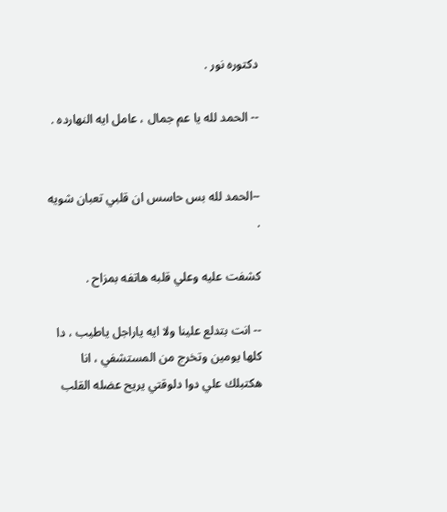دكتوره نور .

-- الحمد لله يا عم جمال ، عامل ايه النهارده .


--الحمد لله بس حاسس ان قلبي تعبان شويه .

كشفت عليه وعلي قلبه هاتفه بمزاح .

-- انت بتدلع علينا ولا ايه ياراجل ياطيب ، دا كلها يومين وتخرج من المستشفي ، انا هكتبلك علي دوا دلوقتي يريح عضله القلب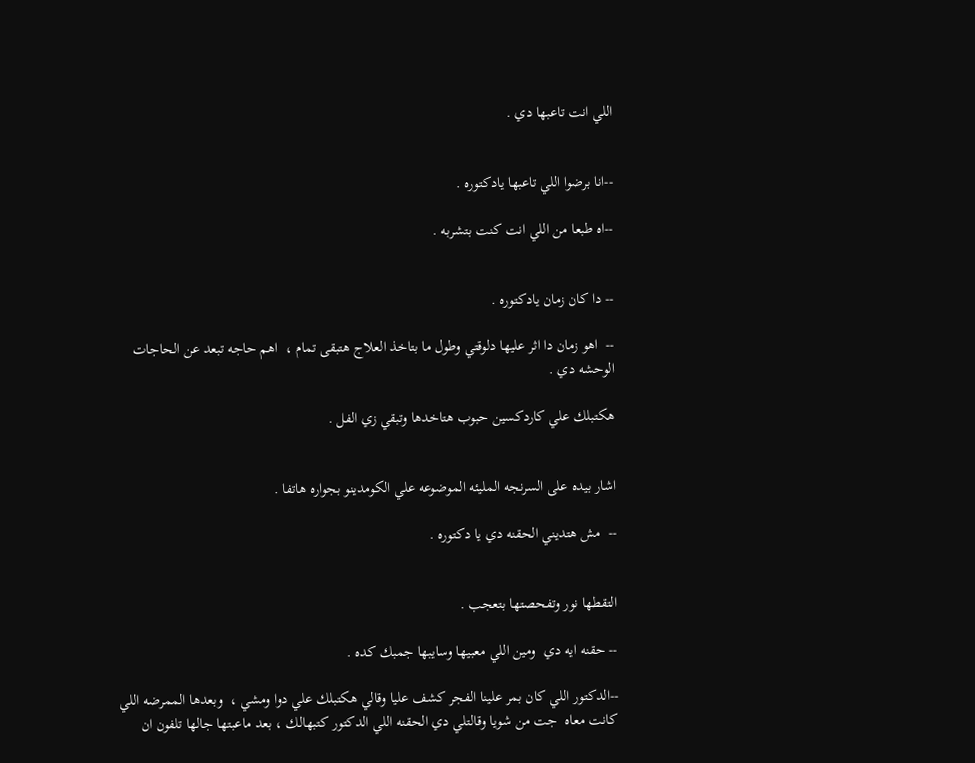اللي انت تاعبها دي .


--انا برضوا اللي تاعبها يادكتوره .

--اه طبعا من اللي انت كنت بتشربه .


-- دا كان زمان يادكتوره .

--  اهو زمان دا اثر عليها دلوقتي وطول ما بتاخذ العلاج هتبقى تمام ،  اهم حاجه تبعد عن الحاجات الوحشه دي .

هكتبلك علي كاردكسين حبوب هتاخدها وتبقي زي الفل .


اشار بيده على السرنجه المليئه الموضوعه علي الكومدينو بجواره هاتفا .

--  مش هتديني الحقنه دي يا دكتوره .


التقطها نور وتفحصتها بتعجب .

-- حقنه ايه دي  ومين اللي معبيها وسايبها جمبك كده .

--الدكتور اللي كان بمر علينا الفجر كشف عليا وقالي هكتبلك علي دوا ومشي ،  وبعدها الممرضه اللي كانت معاه  جت من شويا وقالتلي دي الحقنه اللي الدكتور كتبهالك ، بعد ماعبتها جالها تلفون ان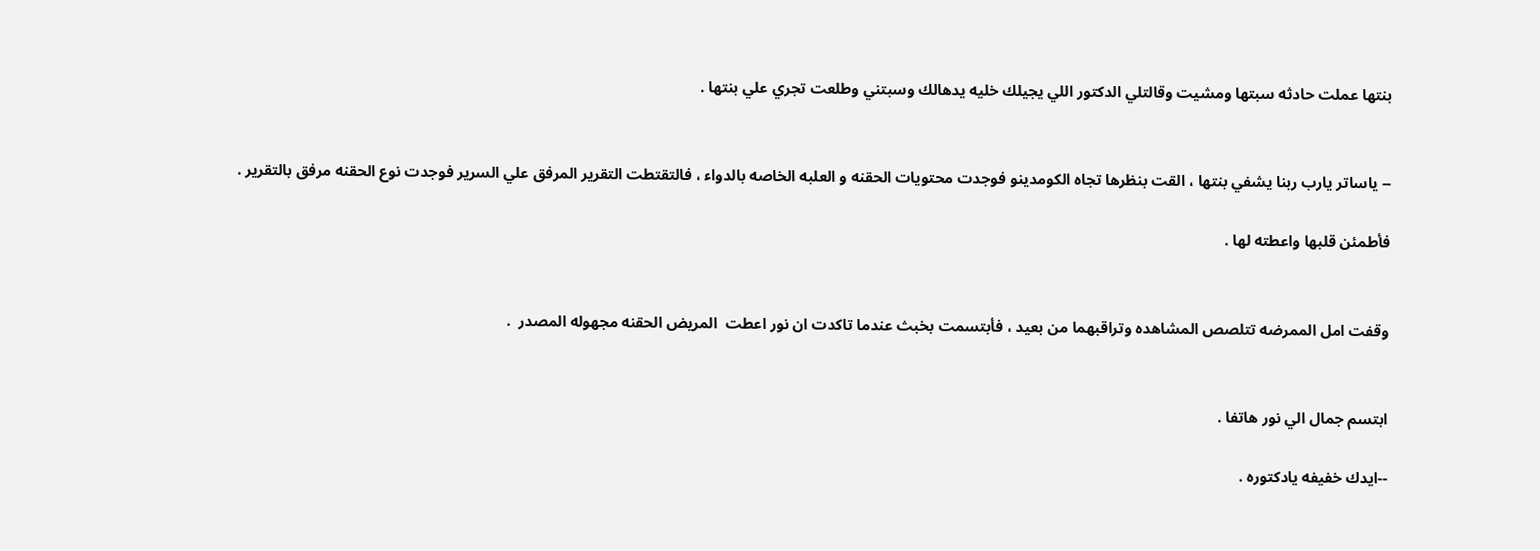بنتها عملت حادثه سبتها ومشيت وقالتلي الدكتور اللي يجيلك خليه يدهالك وسبتني وطلعت تجري علي بنتها .


-- ياساتر يارب ربنا يشفي بنتها ، القت بنظرها تجاه الكومدينو فوجدت محتويات الحقنه و العلبه الخاصه بالدواء ، فالتقتطت التقرير المرفق علي السرير فوجدت نوع الحقنه مرفق بالتقرير .

فأطمئن قلبها واعطته لها .


وقفت امل الممرضه تتلصص المشاهده وتراقبهما من بعيد ، فأبتسمت بخبث عندما تاكدت ان نور اعطت  المريض الحقنه مجهوله المصدر  .


ابتسم جمال الي نور هاتفا .

--ايدك خفيفه يادكتوره .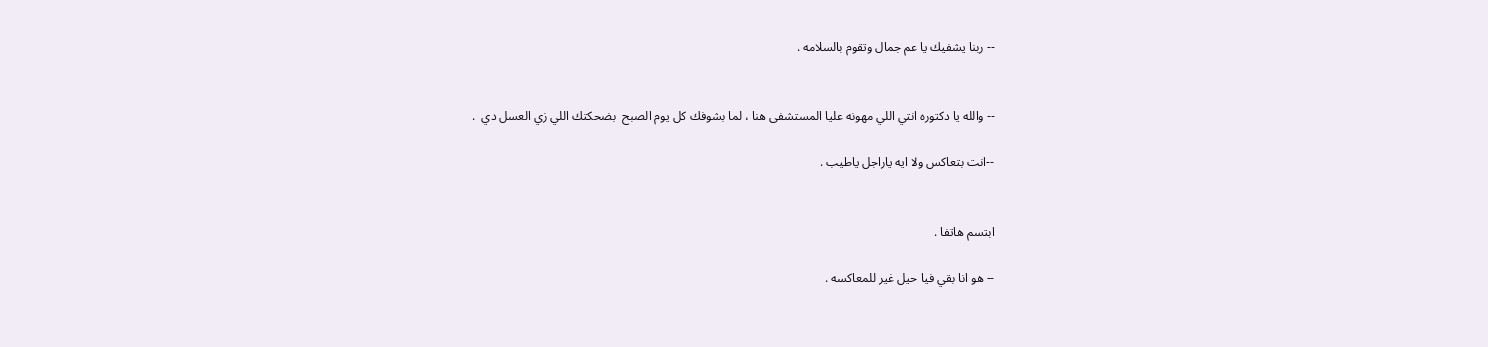-- ربنا يشفيك يا عم جمال وتقوم بالسلامه .


-- والله يا دكتوره انتي اللي مهونه عليا المستشفى هنا ، لما بشوفك كل يوم الصبح  بضحكتك اللي زي العسل دي  .

--انت بتعاكس ولا ايه ياراجل ياطيب .


ابتسم هاتفا .

-- هو انا بقي فيا حيل غير للمعاكسه .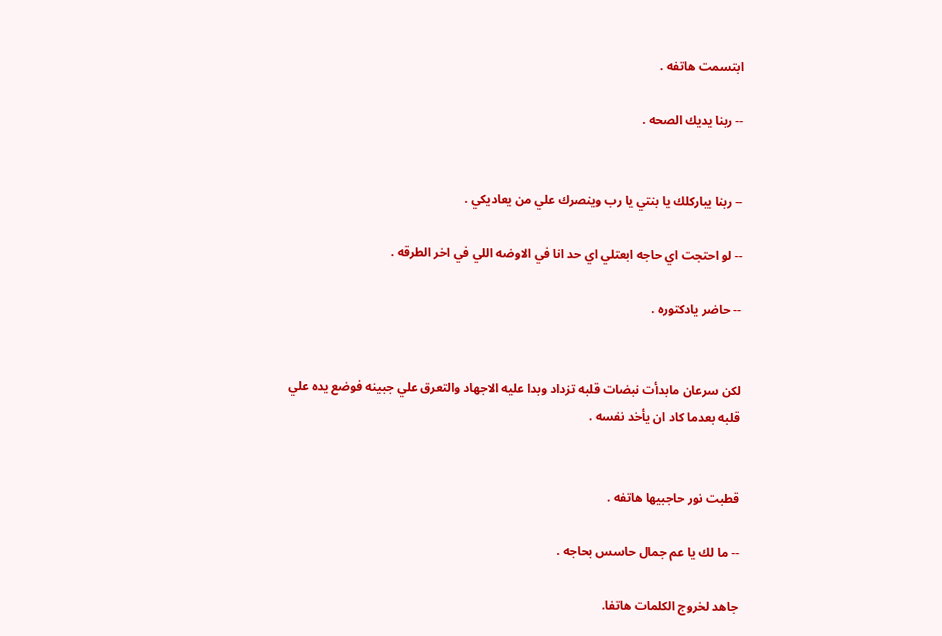ابتسمت هاتفه .

-- ربنا يديك الصحه .


-- ربنا يباركلك يا بنتي يا رب وينصرك علي من يعاديكي .

-- لو احتجت اي حاجه ابعتلي اي حد انا في الاوضه اللي في اخر الطرقه .

-- حاضر يادكتوره .


لكن سرعان مابدأت نبضات قلبه تزداد وبدا عليه الاجهاد والتعرق علي جبينه فوضع يده علي قلبه بعدما كاد ان يأخد نفسه .


قطبت نور حاجبيها هاتفه .

-- ما لك يا عم جمال حاسس بحاجه .

جاهد لخروج الكلمات هاتفا.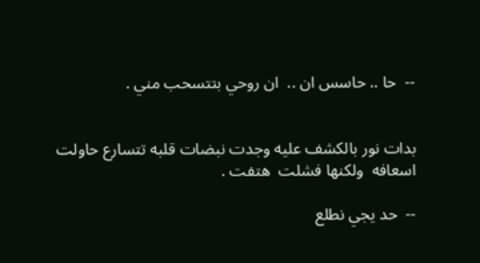--  حا .. حاسس ان ..  ان روحي بتتسحب مني .


بدات نور بالكشف عليه وجدت نبضات قلبه تتسارع حاولت اسعافه  ولكنها فشلت  هتفت .

--  حد يجي نطلع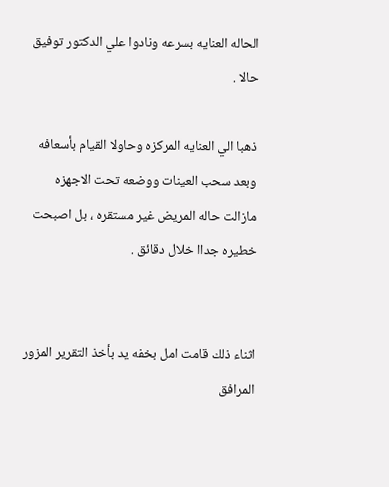الحاله العنايه بسرعه ونادوا علي الدكتور توفيق حالا .

ذهبا الي العنايه المركزه وحاولا القيام بأسعافه وبعد سحب العينات ووضعه تحت الاجهزه مازالت حاله المريض غير مستقره ، بل اصبحت خطيره جداا خلال دقائق .


اثناء ذلك قامت امل بخفه يد بأخذ التقرير المزور المرافق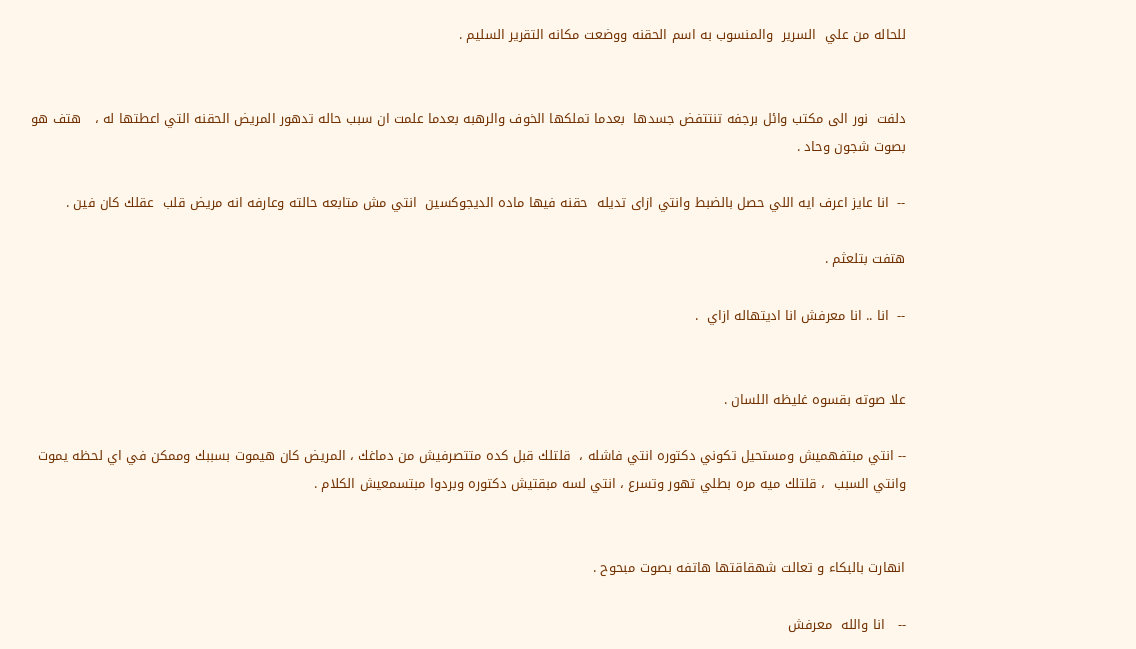للحاله من علي  السرير  والمنسوب به اسم الحقنه ووضعت مكانه التقرير السليم .


دلفت  نور الى مكتب وائل برجفه تنتتفض جسدها  بعدما تملكها الخوف والرهبه بعدما علمت ان سبب حاله تدهور المريض الحقنه التي اعطتها له ،   هتف هو بصوت شجون وحاد .

--  انا عايز اعرف ايه اللي حصل بالضبط وانتي ازاى تديله  حقنه فيها ماده الديجوكسين  انتي مش متابعه حالته وعارفه انه مريض قلب  عقلك كان فين .

هتفت بتلعثم .

--  انا .. انا معرفش انا اديتهاله ازاي  .


علا صوته بقسوه غليظه اللسان .

-- انتي مبتفهميش ومستحيل تكوني دكتوره انتي فاشله ،  قلتلك قبل كده متتصرفيش من دماغك ، المريض كان هيموت بسببك وممكن في اي لحظه يموت وانتي السبب  ، قلتلك ميه مره بطلي تهور وتسرع ، انتي لسه مبقتيش دكتوره وبردوا مبتسمعيش الكلام .


انهارت بالبكاء و تعالت شهقاقتها هاتفه بصوت مبحوح .

--   انا والله  معرفش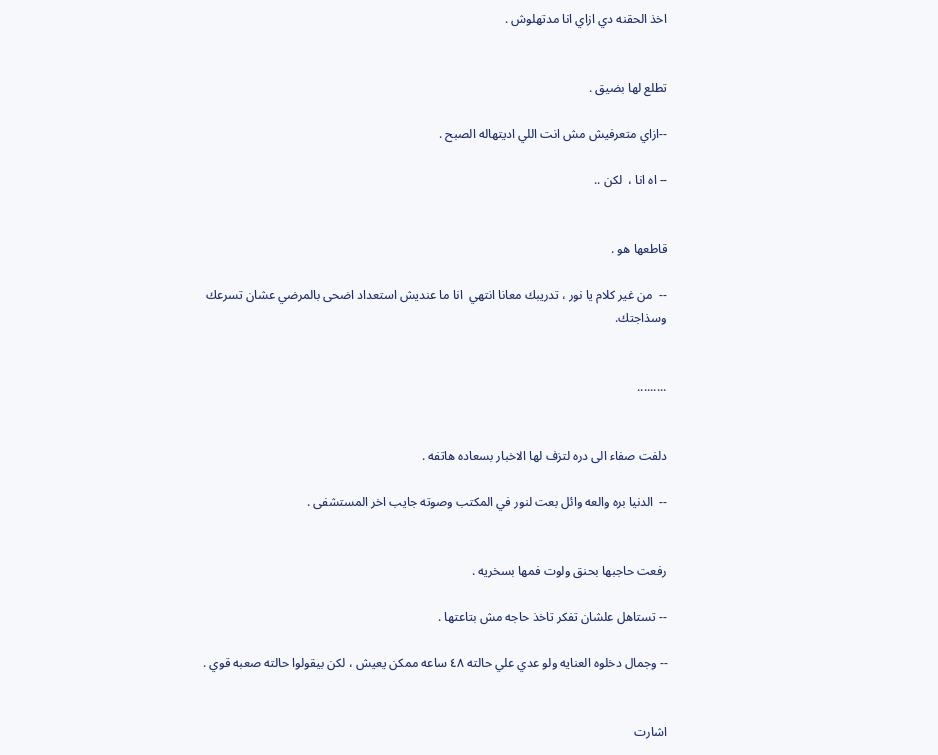اخذ الحقنه دي ازاي انا مدتهلوش .


تطلع لها بضيق .

--ازاي متعرفيش مش انت اللي اديتهاله الصبح .

-- اه انا ،  لكن ..


قاطعها هو .

--  من غير كلام يا نور ، تدريبك معانا انتهي  انا ما عنديش استعداد اضحى بالمرضي عشان تسرعك وسذاجتك.


.........


دلفت صفاء الى دره لتزف لها الاخبار بسعاده هاتفه .

--  الدنيا بره والعه وائل بعت لنور في المكتب وصوته جايب اخر المستشفى .


رفعت حاجبها بحنق ولوت فمها بسخريه .

-- تستاهل علشان تفكر تاخذ حاجه مش بتاعتها .

-- وجمال دخلوه العنايه ولو عدي علي حالته ٤٨ ساعه ممكن يعيش ، لكن بيقولوا حالته صعبه قوي .


اشارت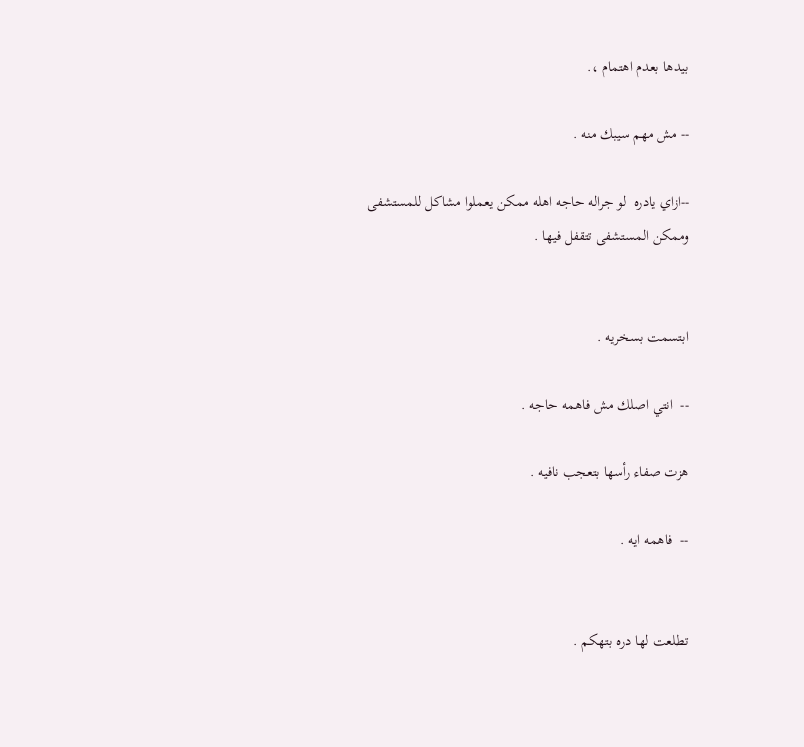بيدها بعدم اهتمام ،.

-- مش مهم سيبك منه .

--ازاي يادره  لو جراله حاجه اهله ممكن يعملوا مشاكل للمستشفى وممكن المستشفى تتقفل فيها .


ابتسمت بسخريه .

--  انتي اصلك مش فاهمه حاجه .

هزت صفاء رأسها بتعجب نافيه .

--  فاهمه ايه .


تطلعت لها دره بتهكم .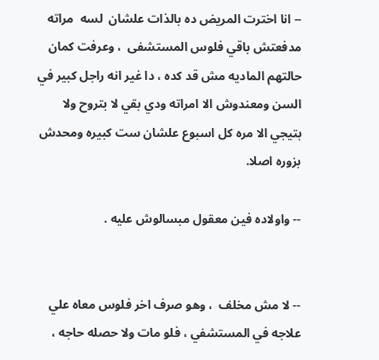-- انا اخترت المريض ده بالذات علشان  لسه  مراته مدفعتش باقي فلوس المستشفى  ، وعرفت كمان حالتهم الماديه مش قد كده ، دا غير انه راجل كبير في السن ومعندوش الا امراته ودي بقي لا بتروح ولا بتيجي الا مره كل اسبوع علشان ست كبيره ومحدش بزوره اصلا.

-- واولاده فين معقول مبسالوش عليه .


-- لا مش مخلف  ، وهو صرف اخر فلوس معاه علي علاجه في المستشفي ، فلو مات ولا حصله حاجه ،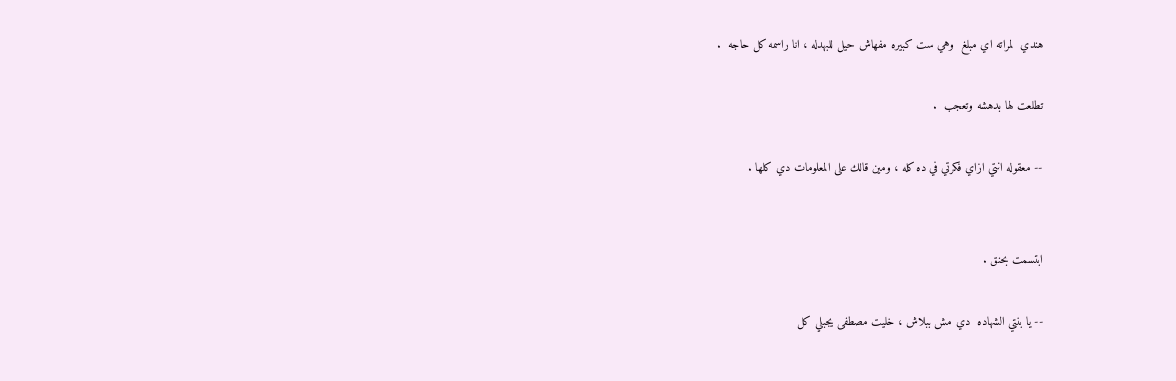هندي  لمراته اي مبلغ  وهي ست كبيره مفهاش حيل للبهدله ، انا راسمه كل حاجه  .

تطلعت لها بدهشه وتعجب  .

-- معقوله انتي ازاي فكرتي في ده كله ، ومين قالك على المعلومات دي كلها .


ابتسمت بحنق .

-- يا بنتي الشهاده  دي مش ببلاش ، خليت مصطفى يجبلي كل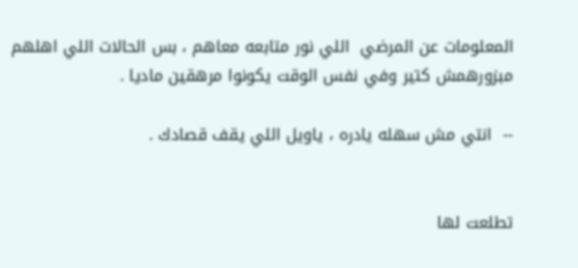المعلومات عن المرضي  اللي نور متابعه معاهم ، بس الحالات اللي اهلهم مبزورهمش كتير وفي نفس الوقت يكونوا مرهقين ماديا .

--  انتي مش سهله يادره ، ياويل اللي يقف قصادك .


تطلعت لها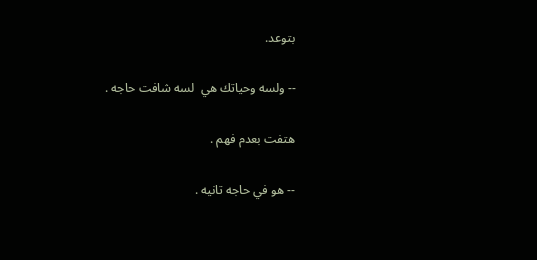بتوعد.

-- ولسه وحياتك هي  لسه شافت حاجه .

هتفت بعدم فهم .

-- هو في حاجه تانيه .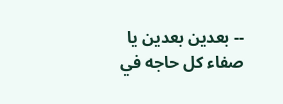-- بعدين بعدين يا صفاء كل حاجه في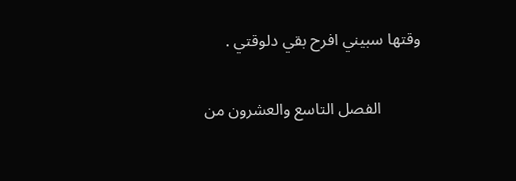وقتها سبيني افرح بقي دلوقتي .

          الفصل التاسع والعشرون من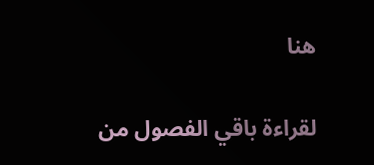هنا

لقراءة باقي الفصول من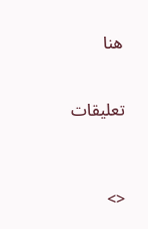هنا


تعليقات



<>